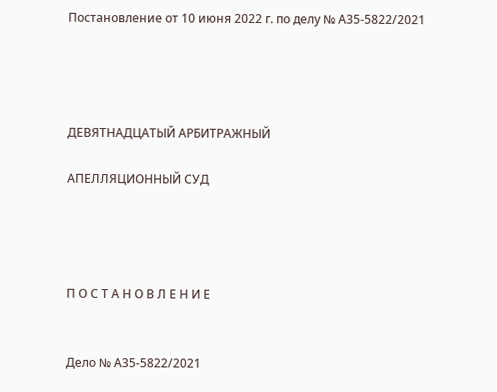Постановление от 10 июня 2022 г. по делу № А35-5822/2021




ДЕВЯТНАДЦАТЫЙ АРБИТРАЖНЫЙ

АПЕЛЛЯЦИОННЫЙ СУД




П О С Т А Н О В Л Е Н И Е


Дело № А35-5822/2021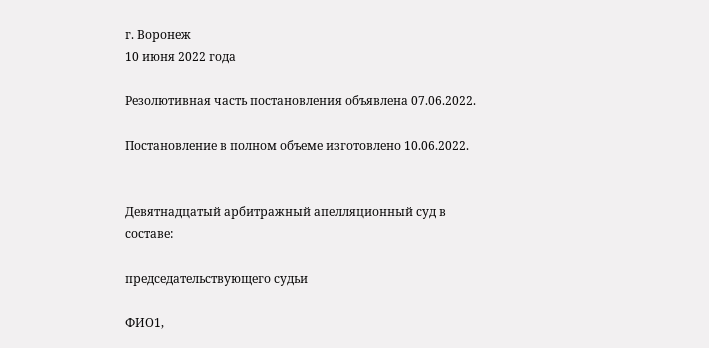г. Воронеж
10 июня 2022 года

Резолютивная часть постановления объявлена 07.06.2022.

Постановление в полном объеме изготовлено 10.06.2022.


Девятнадцатый арбитражный апелляционный суд в составе:

председательствующего судьи

ФИО1,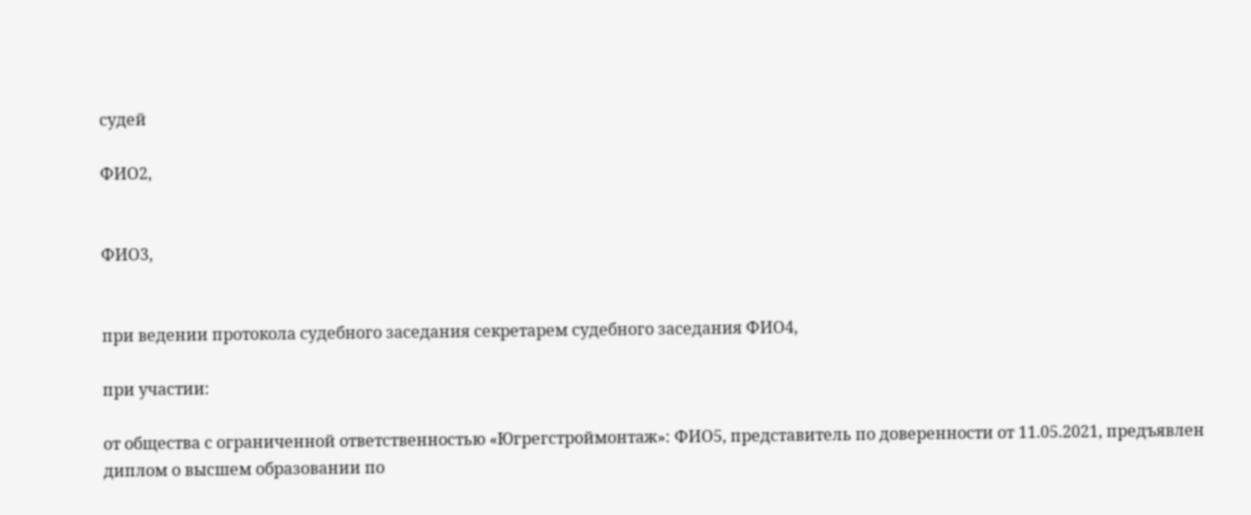судей

ФИО2,


ФИО3,


при ведении протокола судебного заседания секретарем судебного заседания ФИО4,

при участии:

от общества с ограниченной ответственностью «Югрегстроймонтаж»: ФИО5, представитель по доверенности от 11.05.2021, предъявлен диплом о высшем образовании по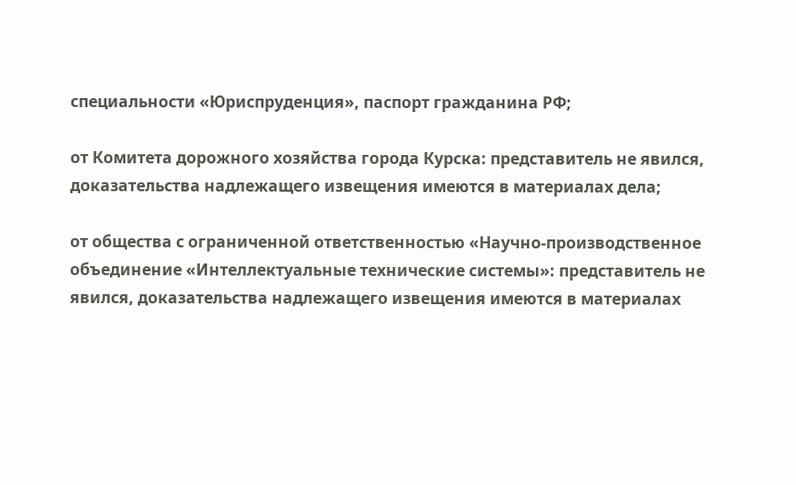специальности «Юриспруденция», паспорт гражданина РФ;

от Комитета дорожного хозяйства города Курска: представитель не явился, доказательства надлежащего извещения имеются в материалах дела;

от общества с ограниченной ответственностью «Научно-производственное объединение «Интеллектуальные технические системы»: представитель не явился, доказательства надлежащего извещения имеются в материалах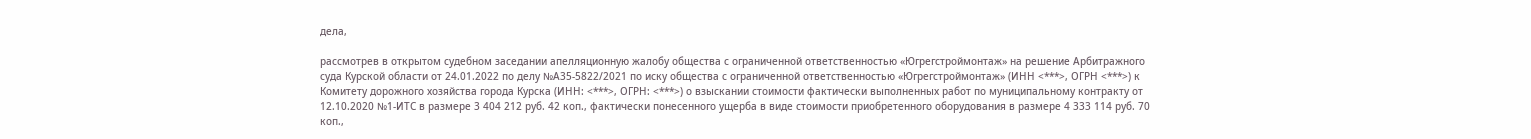дела,

рассмотрев в открытом судебном заседании апелляционную жалобу общества с ограниченной ответственностью «Югрегстроймонтаж» на решение Арбитражного суда Курской области от 24.01.2022 по делу №А35-5822/2021 по иску общества с ограниченной ответственностью «Югрегстроймонтаж» (ИНН <***>, ОГРН <***>) к Комитету дорожного хозяйства города Курска (ИНН: <***>, ОГРН: <***>) о взыскании стоимости фактически выполненных работ по муниципальному контракту от 12.10.2020 №1-ИТС в размере 3 404 212 руб. 42 коп., фактически понесенного ущерба в виде стоимости приобретенного оборудования в размере 4 333 114 руб. 70 коп.,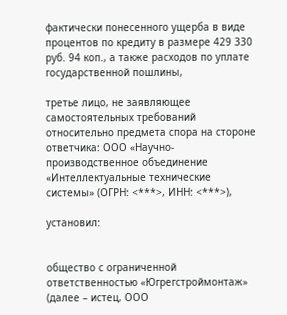фактически понесенного ущерба в виде процентов по кредиту в размере 429 330 руб. 94 коп., а также расходов по уплате государственной пошлины,

третье лицо, не заявляющее самостоятельных требований относительно предмета спора на стороне ответчика: ООО «Научно-производственное объединение «Интеллектуальные технические системы» (ОГРН: <***>, ИНН: <***>),

установил:


общество с ограниченной ответственностью «Югрегстроймонтаж» (далее – истец, ООО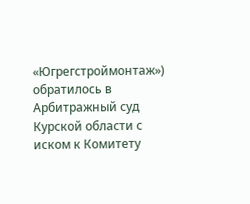«Югрегстроймонтаж») обратилось в Арбитражный суд Курской области с иском к Комитету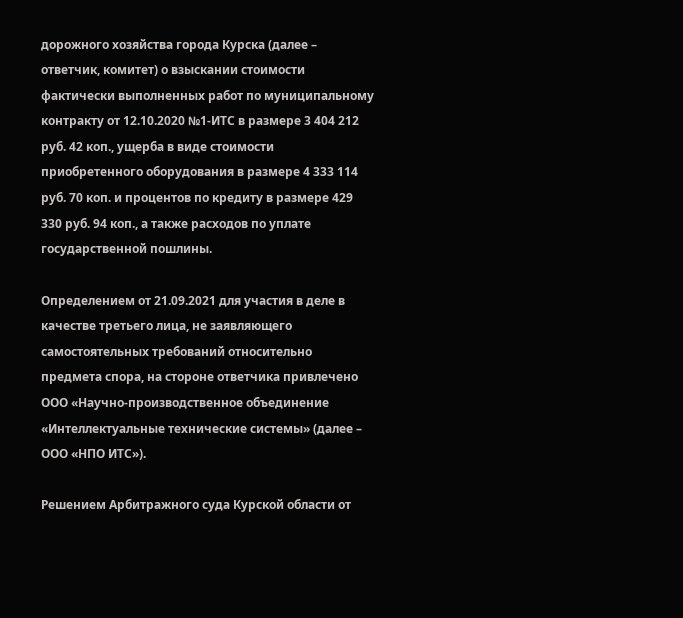дорожного хозяйства города Курска (далее – ответчик, комитет) о взыскании стоимости фактически выполненных работ по муниципальному контракту от 12.10.2020 №1-ИТС в размере 3 404 212 руб. 42 коп., ущерба в виде стоимости приобретенного оборудования в размере 4 333 114 руб. 70 коп. и процентов по кредиту в размере 429 330 руб. 94 коп., а также расходов по уплате государственной пошлины.

Определением от 21.09.2021 для участия в деле в качестве третьего лица, не заявляющего самостоятельных требований относительно предмета спора, на стороне ответчика привлечено ООО «Научно-производственное объединение «Интеллектуальные технические системы» (далее – ООО «НПО ИТС»).

Решением Арбитражного суда Курской области от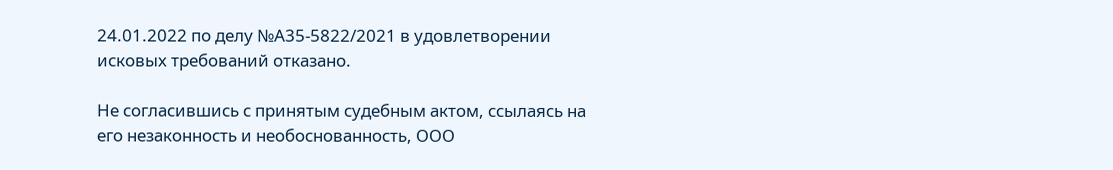24.01.2022 по делу №А35-5822/2021 в удовлетворении исковых требований отказано.

Не согласившись с принятым судебным актом, ссылаясь на его незаконность и необоснованность, ООО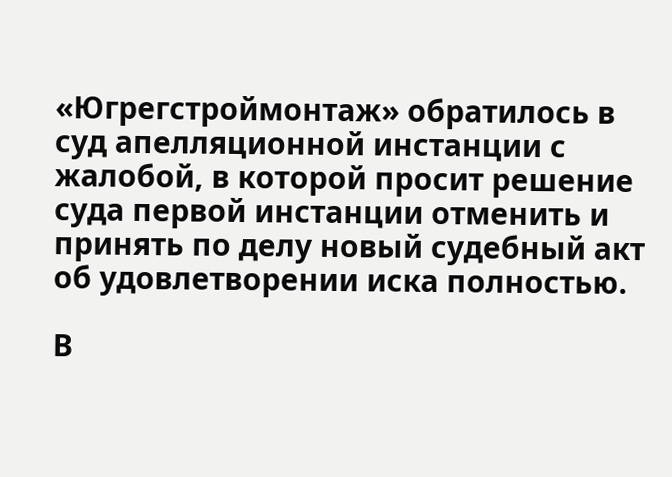«Югрегстроймонтаж» обратилось в суд апелляционной инстанции с жалобой, в которой просит решение суда первой инстанции отменить и принять по делу новый судебный акт об удовлетворении иска полностью.

В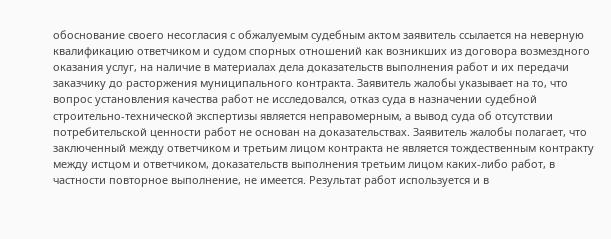обоснование своего несогласия с обжалуемым судебным актом заявитель ссылается на неверную квалификацию ответчиком и судом спорных отношений как возникших из договора возмездного оказания услуг, на наличие в материалах дела доказательств выполнения работ и их передачи заказчику до расторжения муниципального контракта. Заявитель жалобы указывает на то, что вопрос установления качества работ не исследовался, отказ суда в назначении судебной строительно-технической экспертизы является неправомерным, а вывод суда об отсутствии потребительской ценности работ не основан на доказательствах. Заявитель жалобы полагает, что заключенный между ответчиком и третьим лицом контракта не является тождественным контракту между истцом и ответчиком, доказательств выполнения третьим лицом каких-либо работ, в частности повторное выполнение, не имеется. Результат работ используется и в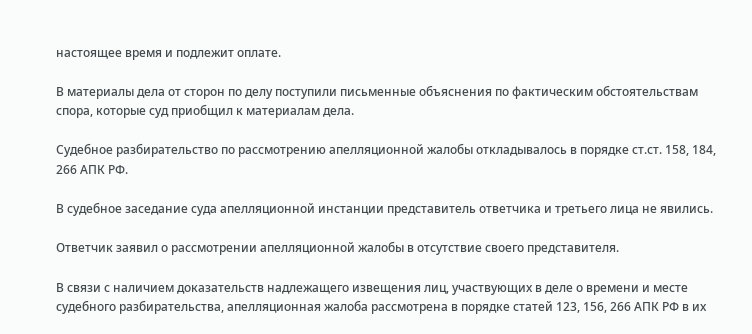настоящее время и подлежит оплате.

В материалы дела от сторон по делу поступили письменные объяснения по фактическим обстоятельствам спора, которые суд приобщил к материалам дела.

Судебное разбирательство по рассмотрению апелляционной жалобы откладывалось в порядке ст.ст. 158, 184, 266 АПК РФ.

В судебное заседание суда апелляционной инстанции представитель ответчика и третьего лица не явились.

Ответчик заявил о рассмотрении апелляционной жалобы в отсутствие своего представителя.

В связи с наличием доказательств надлежащего извещения лиц, участвующих в деле о времени и месте судебного разбирательства, апелляционная жалоба рассмотрена в порядке статей 123, 156, 266 АПК РФ в их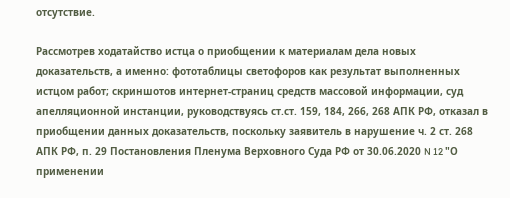отсутствие.

Рассмотрев ходатайство истца о приобщении к материалам дела новых доказательств, а именно: фототаблицы светофоров как результат выполненных истцом работ; скриншотов интернет-страниц средств массовой информации, суд апелляционной инстанции, руководствуясь ст.ст. 159, 184, 266, 268 АПК РФ, отказал в приобщении данных доказательств, поскольку заявитель в нарушение ч. 2 ст. 268 АПК РФ, п. 29 Постановления Пленума Верховного Суда РФ от 30.06.2020 N 12 "О применении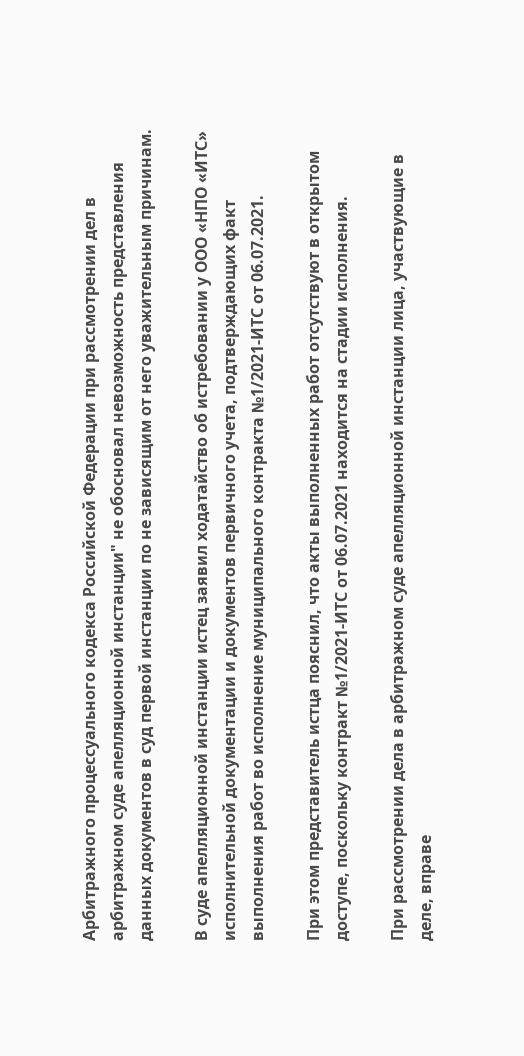Арбитражного процессуального кодекса Российской Федерации при рассмотрении дел в арбитражном суде апелляционной инстанции" не обосновал невозможность представления данных документов в суд первой инстанции по не зависящим от него уважительным причинам.

В суде апелляционной инстанции истец заявил ходатайство об истребовании у ООО «НПО «ИТС» исполнительной документации и документов первичного учета, подтверждающих факт выполнения работ во исполнение муниципального контракта №1/2021-ИТС от 06.07.2021.

При этом представитель истца пояснил, что акты выполненных работ отсутствуют в открытом доступе, поскольку контракт №1/2021-ИТС от 06.07.2021 находится на стадии исполнения.

При рассмотрении дела в арбитражном суде апелляционной инстанции лица, участвующие в деле, вправе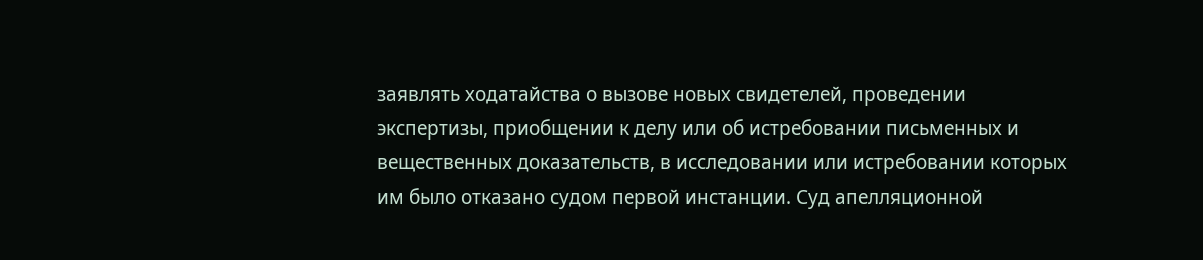заявлять ходатайства о вызове новых свидетелей, проведении экспертизы, приобщении к делу или об истребовании письменных и вещественных доказательств, в исследовании или истребовании которых им было отказано судом первой инстанции. Суд апелляционной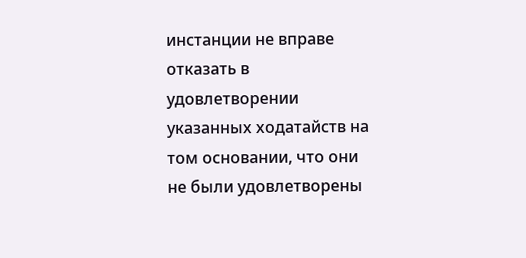инстанции не вправе отказать в удовлетворении указанных ходатайств на том основании, что они не были удовлетворены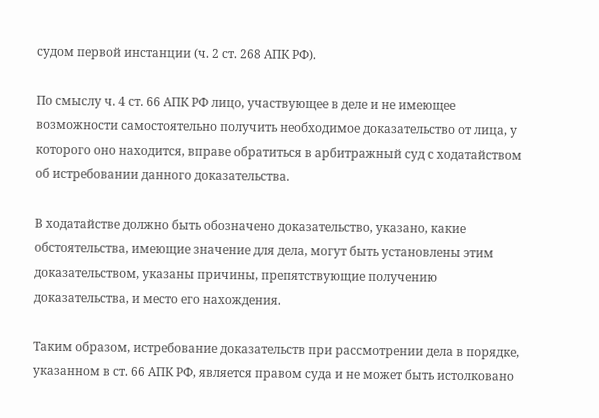судом первой инстанции (ч. 2 ст. 268 АПК РФ).

По смыслу ч. 4 ст. 66 АПК РФ лицо, участвующее в деле и не имеющее возможности самостоятельно получить необходимое доказательство от лица, у которого оно находится, вправе обратиться в арбитражный суд с ходатайством об истребовании данного доказательства.

В ходатайстве должно быть обозначено доказательство, указано, какие обстоятельства, имеющие значение для дела, могут быть установлены этим доказательством, указаны причины, препятствующие получению доказательства, и место его нахождения.

Таким образом, истребование доказательств при рассмотрении дела в порядке, указанном в ст. 66 АПК РФ, является правом суда и не может быть истолковано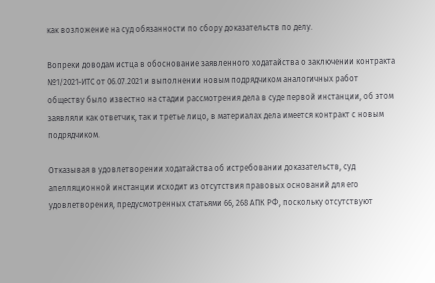как возложение на суд обязанности по сбору доказательств по делу.

Вопреки доводам истца в обоснование заявленного ходатайства о заключении контракта №1/2021-ИТС от 06.07.2021 и выполнении новым подрядчиком аналогичных работ обществу было известно на стадии рассмотрения дела в суде первой инстанции, об этом заявляли как ответчик, так и третье лицо, в материалах дела имеется контракт с новым подрядчиком.

Отказывая в удовлетворении ходатайства об истребовании доказательств, суд апелляционной инстанции исходит из отсутствия правовых оснований для его удовлетворения, предусмотренных статьями 66, 268 АПК РФ, поскольку отсутствуют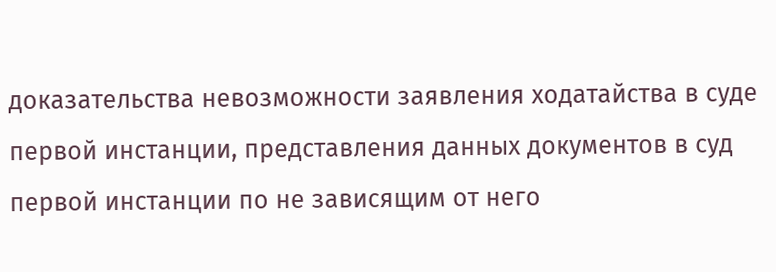доказательства невозможности заявления ходатайства в суде первой инстанции, представления данных документов в суд первой инстанции по не зависящим от него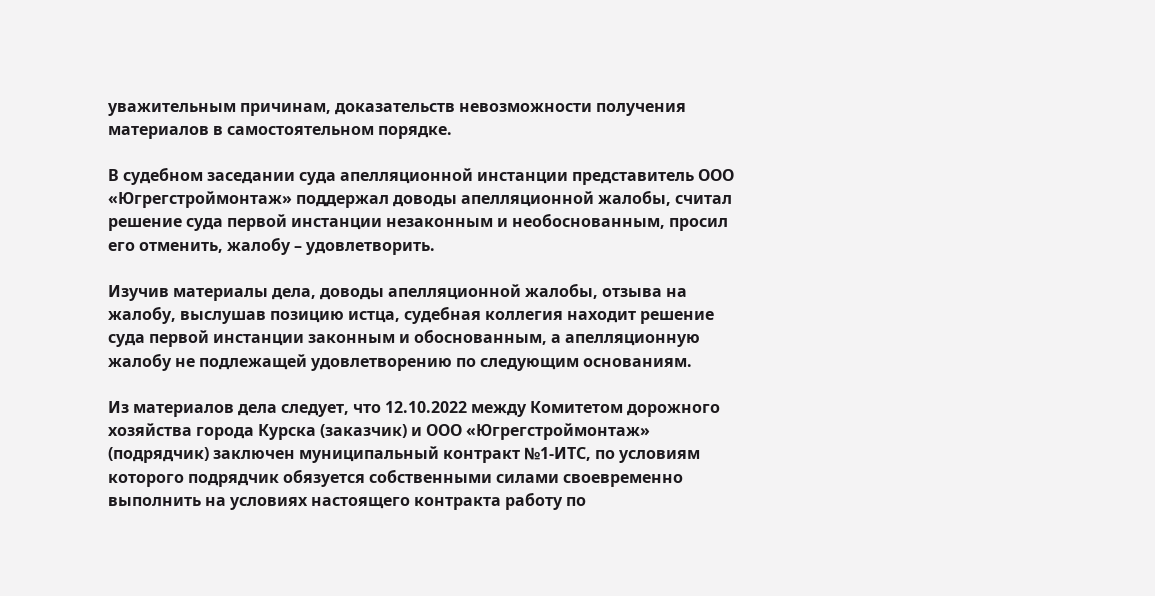уважительным причинам, доказательств невозможности получения материалов в самостоятельном порядке.

В судебном заседании суда апелляционной инстанции представитель ООО «Югрегстроймонтаж» поддержал доводы апелляционной жалобы, считал решение суда первой инстанции незаконным и необоснованным, просил его отменить, жалобу – удовлетворить.

Изучив материалы дела, доводы апелляционной жалобы, отзыва на жалобу, выслушав позицию истца, судебная коллегия находит решение суда первой инстанции законным и обоснованным, а апелляционную жалобу не подлежащей удовлетворению по следующим основаниям.

Из материалов дела следует, что 12.10.2022 между Комитетом дорожного хозяйства города Курска (заказчик) и ООО «Югрегстроймонтаж» (подрядчик) заключен муниципальный контракт №1-ИТС, по условиям которого подрядчик обязуется собственными силами своевременно выполнить на условиях настоящего контракта работу по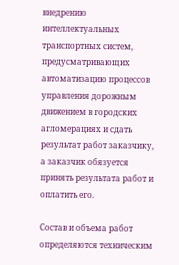внедрению интеллектуальных транспортных систем, предусматривающих автоматизацию процессов управления дорожным движением в городских агломерациях и сдать результат работ заказчику, а заказчик обязуется принять результата работ и оплатить его.

Состав и объема работ определяются техническим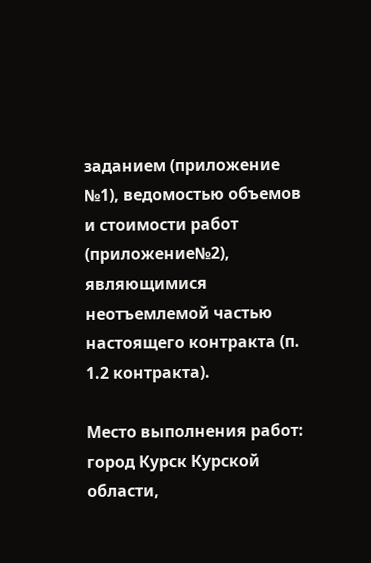заданием (приложение №1), ведомостью объемов и стоимости работ (приложение№2), являющимися неотъемлемой частью настоящего контракта (п. 1.2 контракта).

Место выполнения работ: город Курск Курской области,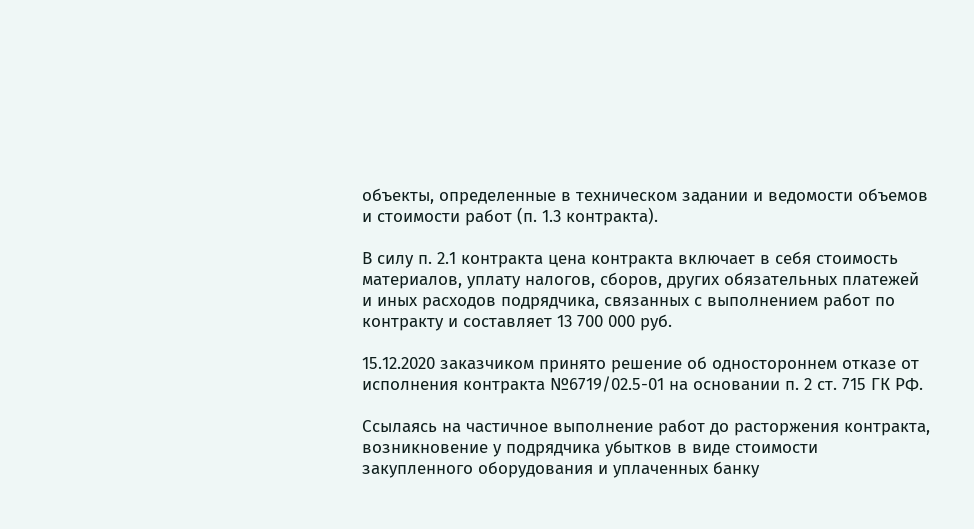объекты, определенные в техническом задании и ведомости объемов и стоимости работ (п. 1.3 контракта).

В силу п. 2.1 контракта цена контракта включает в себя стоимость материалов, уплату налогов, сборов, других обязательных платежей и иных расходов подрядчика, связанных с выполнением работ по контракту и составляет 13 700 000 руб.

15.12.2020 заказчиком принято решение об одностороннем отказе от исполнения контракта №6719/02.5-01 на основании п. 2 ст. 715 ГК РФ.

Ссылаясь на частичное выполнение работ до расторжения контракта, возникновение у подрядчика убытков в виде стоимости закупленного оборудования и уплаченных банку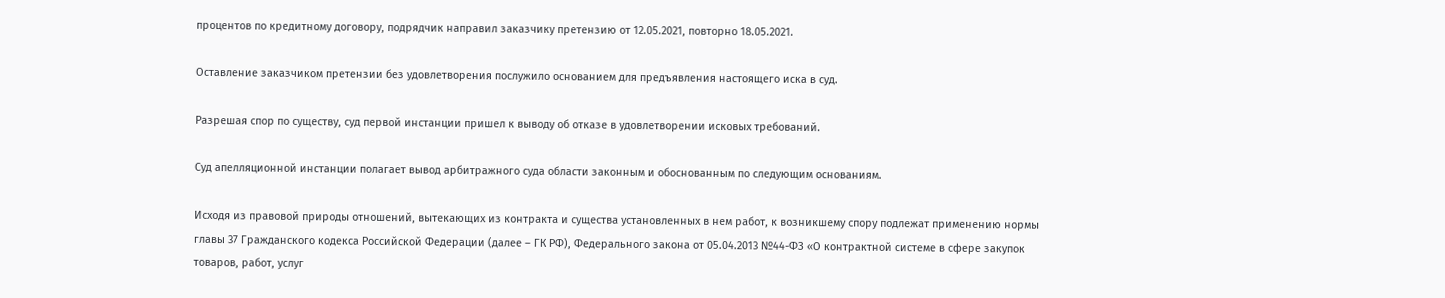процентов по кредитному договору, подрядчик направил заказчику претензию от 12.05.2021, повторно 18.05.2021.

Оставление заказчиком претензии без удовлетворения послужило основанием для предъявления настоящего иска в суд.

Разрешая спор по существу, суд первой инстанции пришел к выводу об отказе в удовлетворении исковых требований.

Суд апелляционной инстанции полагает вывод арбитражного суда области законным и обоснованным по следующим основаниям.

Исходя из правовой природы отношений, вытекающих из контракта и существа установленных в нем работ, к возникшему спору подлежат применению нормы главы 37 Гражданского кодекса Российской Федерации (далее – ГК РФ), Федерального закона от 05.04.2013 №44-ФЗ «О контрактной системе в сфере закупок товаров, работ, услуг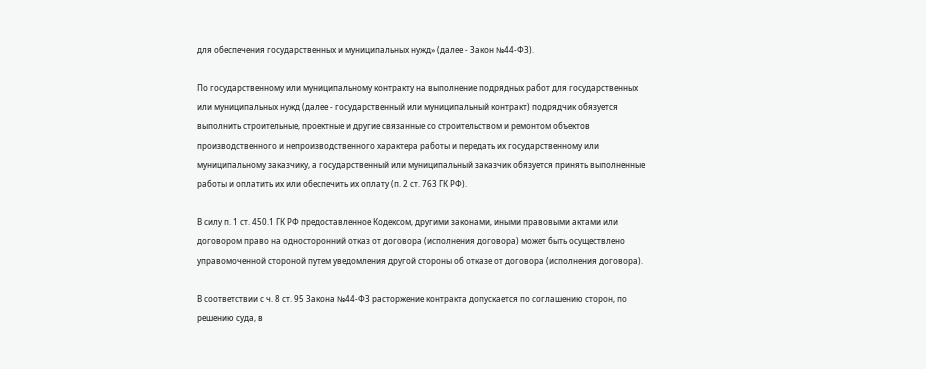для обеспечения государственных и муниципальных нужд» (далее - Закон №44-ФЗ).

По государственному или муниципальному контракту на выполнение подрядных работ для государственных или муниципальных нужд (далее - государственный или муниципальный контракт) подрядчик обязуется выполнить строительные, проектные и другие связанные со строительством и ремонтом объектов производственного и непроизводственного характера работы и передать их государственному или муниципальному заказчику, а государственный или муниципальный заказчик обязуется принять выполненные работы и оплатить их или обеспечить их оплату (п. 2 ст. 763 ГК РФ).

В силу п. 1 ст. 450.1 ГК РФ предоставленное Кодексом, другими законами, иными правовыми актами или договором право на односторонний отказ от договора (исполнения договора) может быть осуществлено управомоченной стороной путем уведомления другой стороны об отказе от договора (исполнения договора).

В соответствии с ч. 8 ст. 95 Закона №44-ФЗ расторжение контракта допускается по соглашению сторон, по решению суда, в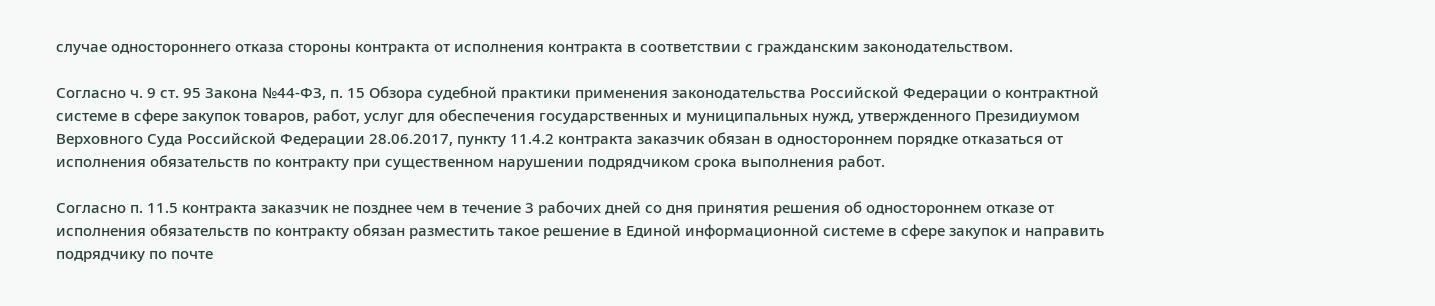случае одностороннего отказа стороны контракта от исполнения контракта в соответствии с гражданским законодательством.

Согласно ч. 9 ст. 95 Закона №44-ФЗ, п. 15 Обзора судебной практики применения законодательства Российской Федерации о контрактной системе в сфере закупок товаров, работ, услуг для обеспечения государственных и муниципальных нужд, утвержденного Президиумом Верховного Суда Российской Федерации 28.06.2017, пункту 11.4.2 контракта заказчик обязан в одностороннем порядке отказаться от исполнения обязательств по контракту при существенном нарушении подрядчиком срока выполнения работ.

Согласно п. 11.5 контракта заказчик не позднее чем в течение 3 рабочих дней со дня принятия решения об одностороннем отказе от исполнения обязательств по контракту обязан разместить такое решение в Единой информационной системе в сфере закупок и направить подрядчику по почте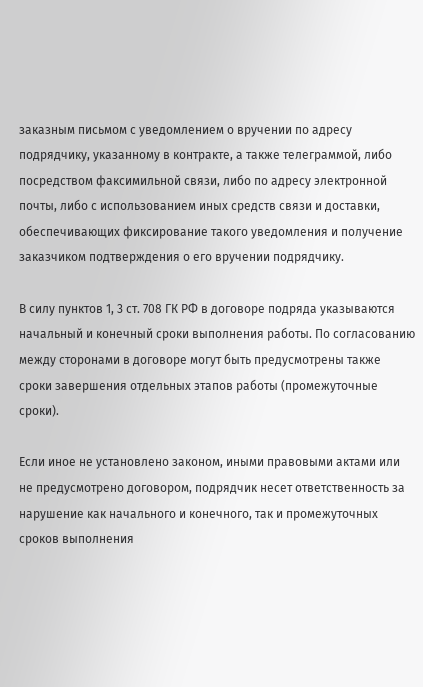заказным письмом с уведомлением о вручении по адресу подрядчику, указанному в контракте, а также телеграммой, либо посредством факсимильной связи, либо по адресу электронной почты, либо с использованием иных средств связи и доставки, обеспечивающих фиксирование такого уведомления и получение заказчиком подтверждения о его вручении подрядчику.

В силу пунктов 1, 3 ст. 708 ГК РФ в договоре подряда указываются начальный и конечный сроки выполнения работы. По согласованию между сторонами в договоре могут быть предусмотрены также сроки завершения отдельных этапов работы (промежуточные сроки).

Если иное не установлено законом, иными правовыми актами или не предусмотрено договором, подрядчик несет ответственность за нарушение как начального и конечного, так и промежуточных сроков выполнения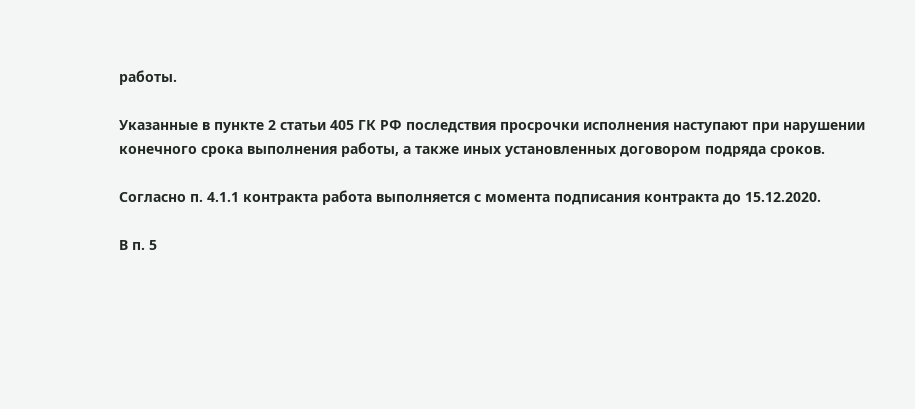работы.

Указанные в пункте 2 статьи 405 ГК РФ последствия просрочки исполнения наступают при нарушении конечного срока выполнения работы, а также иных установленных договором подряда сроков.

Согласно п. 4.1.1 контракта работа выполняется с момента подписания контракта до 15.12.2020.

В п. 5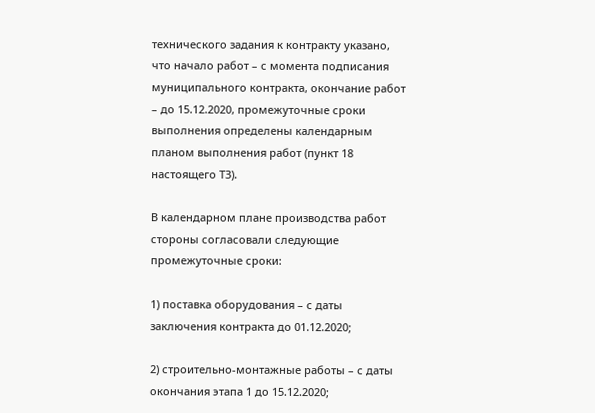технического задания к контракту указано, что начало работ – с момента подписания муниципального контракта, окончание работ – до 15.12.2020, промежуточные сроки выполнения определены календарным планом выполнения работ (пункт 18 настоящего ТЗ).

В календарном плане производства работ стороны согласовали следующие промежуточные сроки:

1) поставка оборудования – с даты заключения контракта до 01.12.2020;

2) строительно-монтажные работы – с даты окончания этапа 1 до 15.12.2020;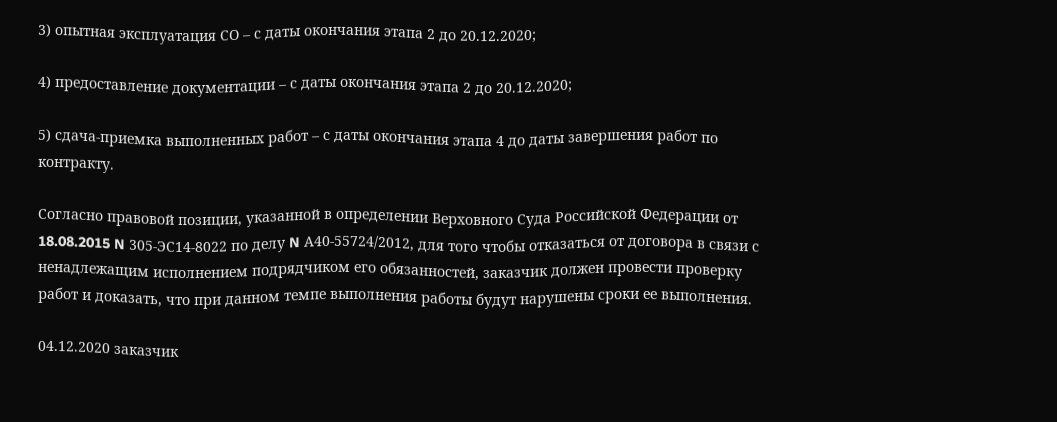3) опытная эксплуатация СО – с даты окончания этапа 2 до 20.12.2020;

4) предоставление документации – с даты окончания этапа 2 до 20.12.2020;

5) сдача-приемка выполненных работ – с даты окончания этапа 4 до даты завершения работ по контракту.

Согласно правовой позиции, указанной в определении Верховного Суда Российской Федерации от 18.08.2015 N 305-ЭС14-8022 по делу N А40-55724/2012, для того чтобы отказаться от договора в связи с ненадлежащим исполнением подрядчиком его обязанностей, заказчик должен провести проверку работ и доказать, что при данном темпе выполнения работы будут нарушены сроки ее выполнения.

04.12.2020 заказчик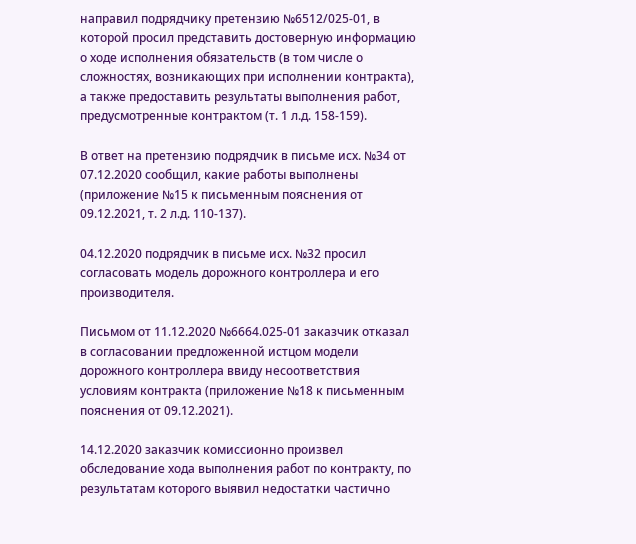направил подрядчику претензию №6512/025-01, в которой просил представить достоверную информацию о ходе исполнения обязательств (в том числе о сложностях, возникающих при исполнении контракта), а также предоставить результаты выполнения работ, предусмотренные контрактом (т. 1 л.д. 158-159).

В ответ на претензию подрядчик в письме исх. №34 от 07.12.2020 сообщил, какие работы выполнены (приложение №15 к письменным пояснения от 09.12.2021, т. 2 л.д. 110-137).

04.12.2020 подрядчик в письме исх. №32 просил согласовать модель дорожного контроллера и его производителя.

Письмом от 11.12.2020 №6664.025-01 заказчик отказал в согласовании предложенной истцом модели дорожного контроллера ввиду несоответствия условиям контракта (приложение №18 к письменным пояснения от 09.12.2021).

14.12.2020 заказчик комиссионно произвел обследование хода выполнения работ по контракту, по результатам которого выявил недостатки частично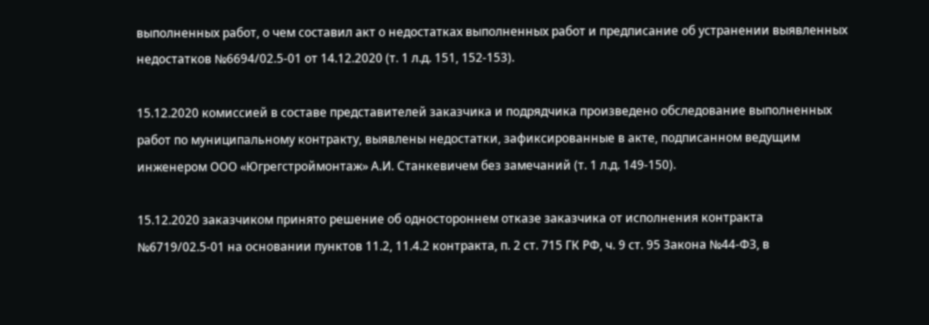выполненных работ, о чем составил акт о недостатках выполненных работ и предписание об устранении выявленных недостатков №6694/02.5-01 от 14.12.2020 (т. 1 л.д. 151, 152-153).

15.12.2020 комиссией в составе представителей заказчика и подрядчика произведено обследование выполненных работ по муниципальному контракту, выявлены недостатки, зафиксированные в акте, подписанном ведущим инженером ООО «Югрегстроймонтаж» А.И. Станкевичем без замечаний (т. 1 л.д. 149-150).

15.12.2020 заказчиком принято решение об одностороннем отказе заказчика от исполнения контракта №6719/02.5-01 на основании пунктов 11.2, 11.4.2 контракта, п. 2 ст. 715 ГК РФ, ч. 9 ст. 95 Закона №44-ФЗ, в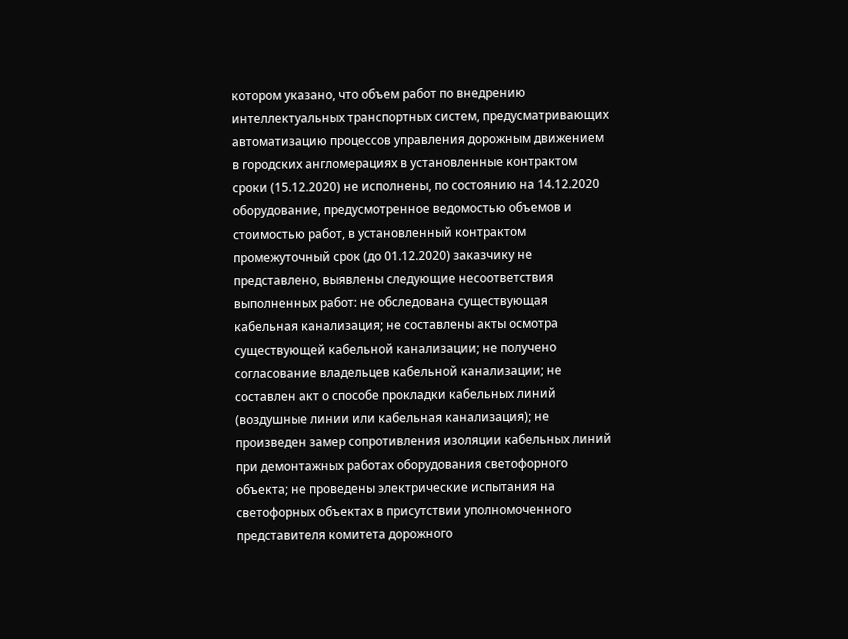котором указано, что объем работ по внедрению интеллектуальных транспортных систем, предусматривающих автоматизацию процессов управления дорожным движением в городских англомерациях в установленные контрактом сроки (15.12.2020) не исполнены, по состоянию на 14.12.2020 оборудование, предусмотренное ведомостью объемов и стоимостью работ, в установленный контрактом промежуточный срок (до 01.12.2020) заказчику не представлено, выявлены следующие несоответствия выполненных работ: не обследована существующая кабельная канализация; не составлены акты осмотра существующей кабельной канализации; не получено согласование владельцев кабельной канализации; не составлен акт о способе прокладки кабельных линий (воздушные линии или кабельная канализация); не произведен замер сопротивления изоляции кабельных линий при демонтажных работах оборудования светофорного объекта; не проведены электрические испытания на светофорных объектах в присутствии уполномоченного представителя комитета дорожного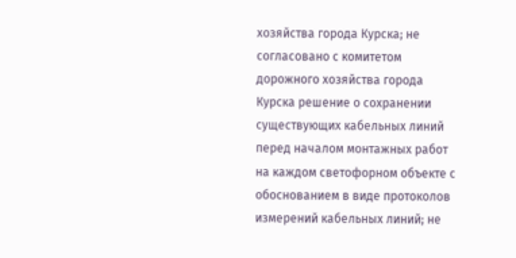хозяйства города Курска; не согласовано с комитетом дорожного хозяйства города Курска решение о сохранении существующих кабельных линий перед началом монтажных работ на каждом светофорном объекте с обоснованием в виде протоколов измерений кабельных линий; не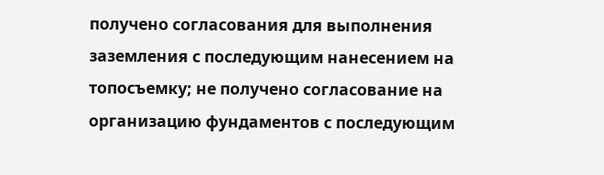получено согласования для выполнения заземления с последующим нанесением на топосъемку; не получено согласование на организацию фундаментов с последующим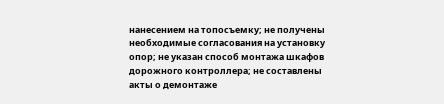нанесением на топосъемку; не получены необходимые согласования на установку опор; не указан способ монтажа шкафов дорожного контроллера; не составлены акты о демонтаже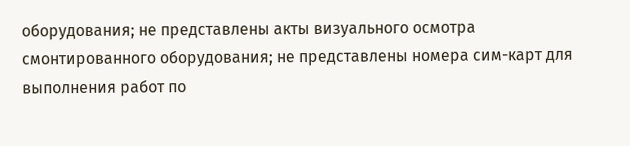оборудования; не представлены акты визуального осмотра смонтированного оборудования; не представлены номера сим-карт для выполнения работ по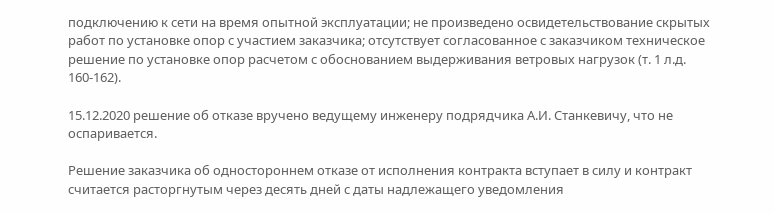подключению к сети на время опытной эксплуатации; не произведено освидетельствование скрытых работ по установке опор с участием заказчика; отсутствует согласованное с заказчиком техническое решение по установке опор расчетом с обоснованием выдерживания ветровых нагрузок (т. 1 л.д. 160-162).

15.12.2020 решение об отказе вручено ведущему инженеру подрядчика А.И. Станкевичу, что не оспаривается.

Решение заказчика об одностороннем отказе от исполнения контракта вступает в силу и контракт считается расторгнутым через десять дней с даты надлежащего уведомления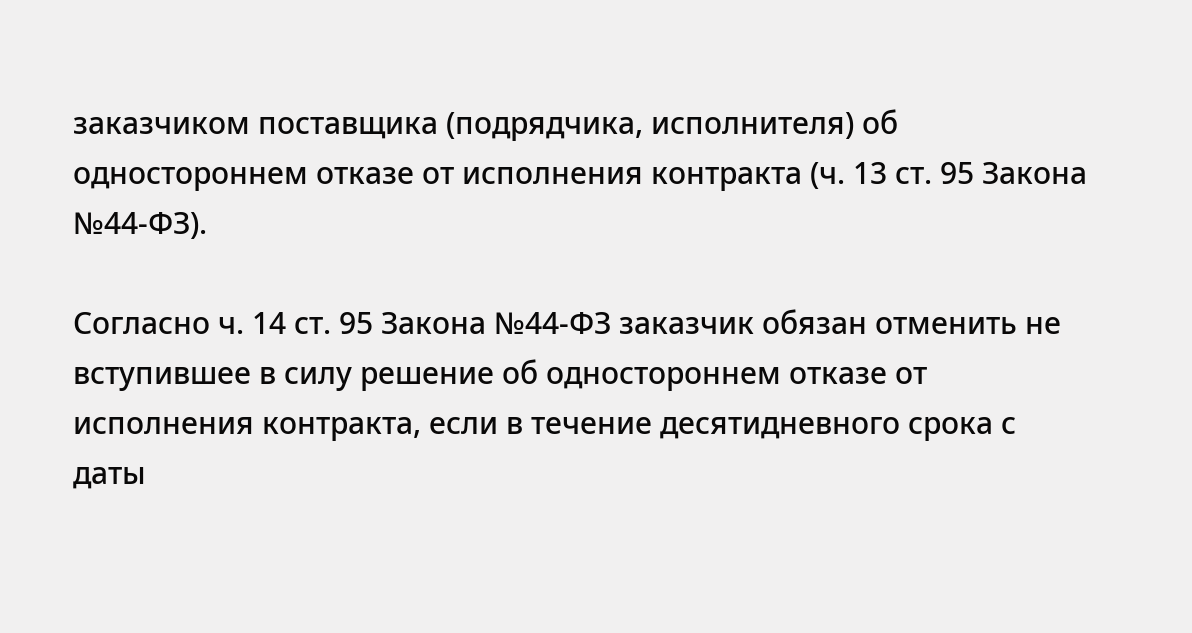заказчиком поставщика (подрядчика, исполнителя) об одностороннем отказе от исполнения контракта (ч. 13 ст. 95 Закона №44-ФЗ).

Согласно ч. 14 ст. 95 Закона №44-ФЗ заказчик обязан отменить не вступившее в силу решение об одностороннем отказе от исполнения контракта, если в течение десятидневного срока с даты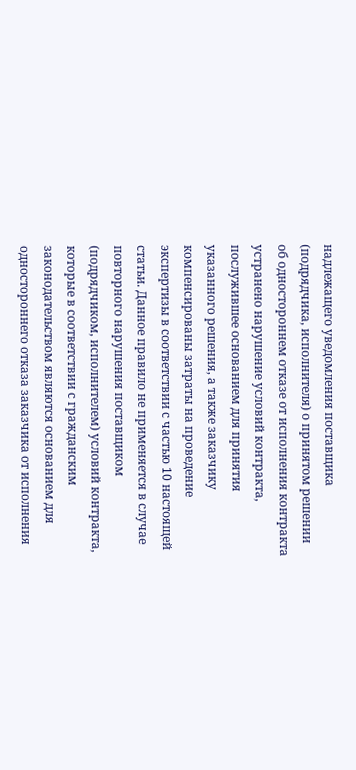надлежащего уведомления поставщика (подрядчика, исполнителя) о принятом решении об одностороннем отказе от исполнения контракта устранено нарушение условий контракта, послужившее основанием для принятия указанного решения, а также заказчику компенсированы затраты на проведение экспертизы в соответствии с частью 10 настоящей статьи. Данное правило не применяется в случае повторного нарушения поставщиком (подрядчиком, исполнителем) условий контракта, которые в соответствии с гражданским законодательством являются основанием для одностороннего отказа заказчика от исполнения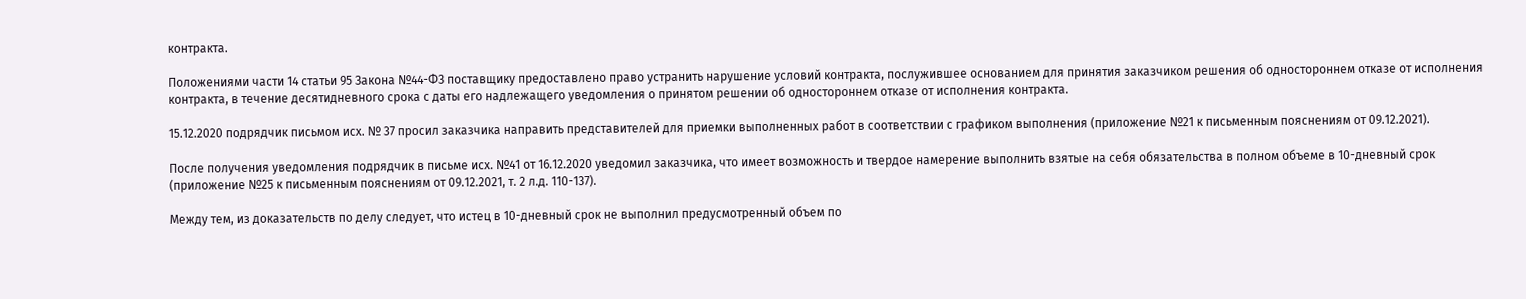контракта.

Положениями части 14 статьи 95 Закона №44-ФЗ поставщику предоставлено право устранить нарушение условий контракта, послужившее основанием для принятия заказчиком решения об одностороннем отказе от исполнения контракта, в течение десятидневного срока с даты его надлежащего уведомления о принятом решении об одностороннем отказе от исполнения контракта.

15.12.2020 подрядчик письмом исх. № 37 просил заказчика направить представителей для приемки выполненных работ в соответствии с графиком выполнения (приложение №21 к письменным пояснениям от 09.12.2021).

После получения уведомления подрядчик в письме исх. №41 от 16.12.2020 уведомил заказчика, что имеет возможность и твердое намерение выполнить взятые на себя обязательства в полном объеме в 10-дневный срок (приложение №25 к письменным пояснениям от 09.12.2021, т. 2 л.д. 110-137).

Между тем, из доказательств по делу следует, что истец в 10-дневный срок не выполнил предусмотренный объем по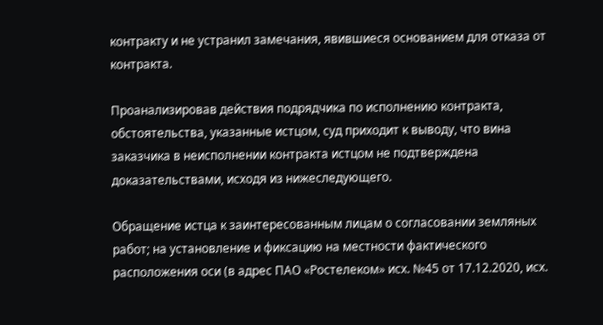контракту и не устранил замечания, явившиеся основанием для отказа от контракта.

Проанализировав действия подрядчика по исполнению контракта, обстоятельства, указанные истцом, суд приходит к выводу, что вина заказчика в неисполнении контракта истцом не подтверждена доказательствами, исходя из нижеследующего.

Обращение истца к заинтересованным лицам о согласовании земляных работ; на установление и фиксацию на местности фактического расположения оси (в адрес ПАО «Ростелеком» исх. №45 от 17.12.2020, исх.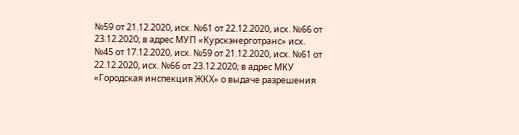№59 от 21.12.2020, исх. №61 от 22.12.2020, исх. №66 от 23.12.2020; в адрес МУП «Курскэнерготранс» исх. №45 от 17.12.2020, исх. №59 от 21.12.2020, исх. №61 от 22.12.2020, исх. №66 от 23.12.2020; в адрес МКУ «Городская инспекция ЖКХ» о выдаче разрешения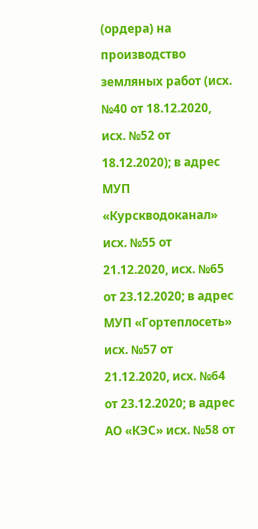(ордера) на производство земляных работ (исх. №40 от 18.12.2020, исх. №52 от 18.12.2020); в адрес МУП «Курскводоканал» исх. №55 от 21.12.2020, исх. №65 от 23.12.2020; в адрес МУП «Гортеплосеть» исх. №57 от 21.12.2020, исх. №64 от 23.12.2020; в адрес АО «КЭС» исх. №58 от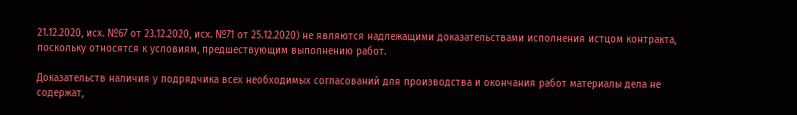21.12.2020, исх. №67 от 23.12.2020, исх. №71 от 25.12.2020) не являются надлежащими доказательствами исполнения истцом контракта, поскольку относятся к условиям, предшествующим выполнению работ.

Доказательств наличия у подрядчика всех необходимых согласований для производства и окончания работ материалы дела не содержат,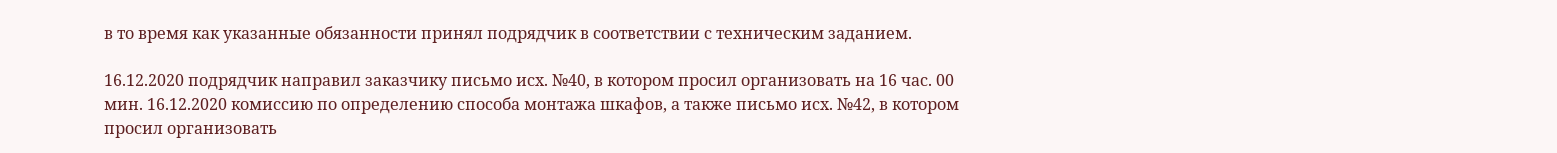в то время как указанные обязанности принял подрядчик в соответствии с техническим заданием.

16.12.2020 подрядчик направил заказчику письмо исх. №40, в котором просил организовать на 16 час. 00 мин. 16.12.2020 комиссию по определению способа монтажа шкафов, а также письмо исх. №42, в котором просил организовать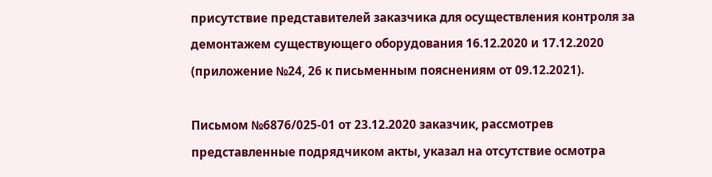присутствие представителей заказчика для осуществления контроля за демонтажем существующего оборудования 16.12.2020 и 17.12.2020 (приложение №24, 26 к письменным пояснениям от 09.12.2021).

Письмом №6876/025-01 от 23.12.2020 заказчик, рассмотрев представленные подрядчиком акты, указал на отсутствие осмотра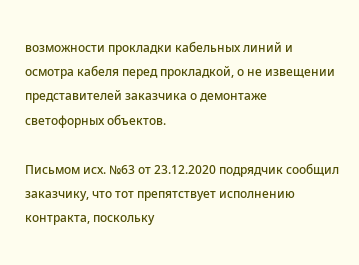возможности прокладки кабельных линий и осмотра кабеля перед прокладкой, о не извещении представителей заказчика о демонтаже светофорных объектов.

Письмом исх. №63 от 23.12.2020 подрядчик сообщил заказчику, что тот препятствует исполнению контракта, поскольку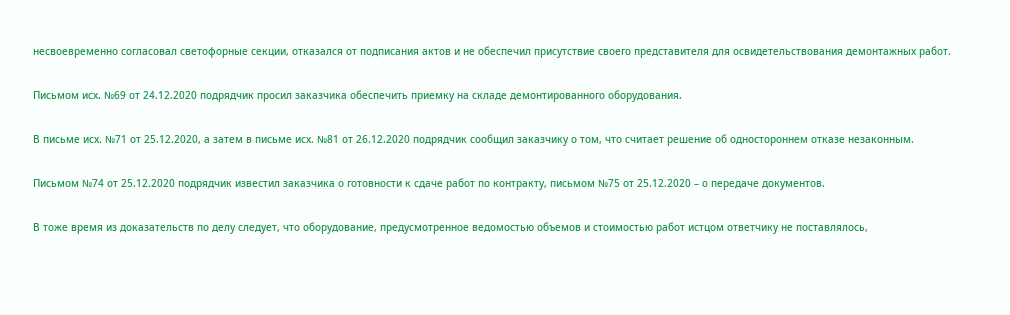несвоевременно согласовал светофорные секции, отказался от подписания актов и не обеспечил присутствие своего представителя для освидетельствования демонтажных работ.

Письмом исх. №69 от 24.12.2020 подрядчик просил заказчика обеспечить приемку на складе демонтированного оборудования.

В письме исх. №71 от 25.12.2020, а затем в письме исх. №81 от 26.12.2020 подрядчик сообщил заказчику о том, что считает решение об одностороннем отказе незаконным.

Письмом №74 от 25.12.2020 подрядчик известил заказчика о готовности к сдаче работ по контракту, письмом №75 от 25.12.2020 – о передаче документов.

В тоже время из доказательств по делу следует, что оборудование, предусмотренное ведомостью объемов и стоимостью работ истцом ответчику не поставлялось,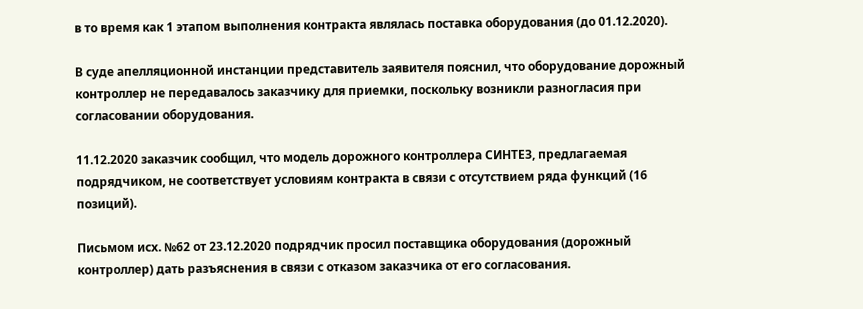в то время как 1 этапом выполнения контракта являлась поставка оборудования (до 01.12.2020).

В суде апелляционной инстанции представитель заявителя пояснил, что оборудование дорожный контроллер не передавалось заказчику для приемки, поскольку возникли разногласия при согласовании оборудования.

11.12.2020 заказчик сообщил, что модель дорожного контроллера СИНТЕЗ, предлагаемая подрядчиком, не соответствует условиям контракта в связи с отсутствием ряда функций (16 позиций).

Письмом исх. №62 от 23.12.2020 подрядчик просил поставщика оборудования (дорожный контроллер) дать разъяснения в связи с отказом заказчика от его согласования.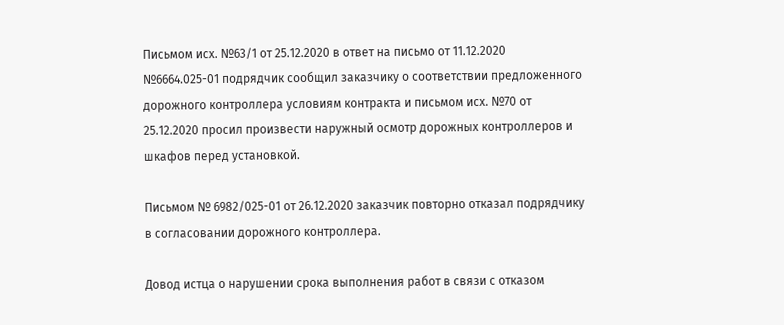Письмом исх. №63/1 от 25.12.2020 в ответ на письмо от 11.12.2020 №6664.025-01 подрядчик сообщил заказчику о соответствии предложенного дорожного контроллера условиям контракта и письмом исх. №70 от 25.12.2020 просил произвести наружный осмотр дорожных контроллеров и шкафов перед установкой.

Письмом № 6982/025-01 от 26.12.2020 заказчик повторно отказал подрядчику в согласовании дорожного контроллера.

Довод истца о нарушении срока выполнения работ в связи с отказом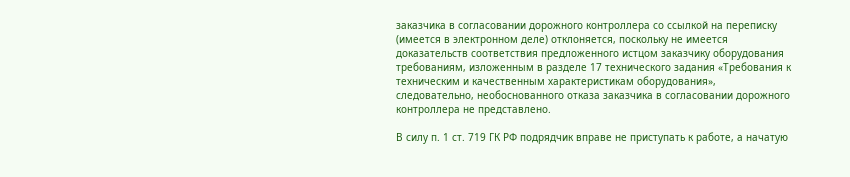заказчика в согласовании дорожного контроллера со ссылкой на переписку (имеется в электронном деле) отклоняется, поскольку не имеется доказательств соответствия предложенного истцом заказчику оборудования требованиям, изложенным в разделе 17 технического задания «Требования к техническим и качественным характеристикам оборудования», следовательно, необоснованного отказа заказчика в согласовании дорожного контроллера не представлено.

В силу п. 1 ст. 719 ГК РФ подрядчик вправе не приступать к работе, а начатую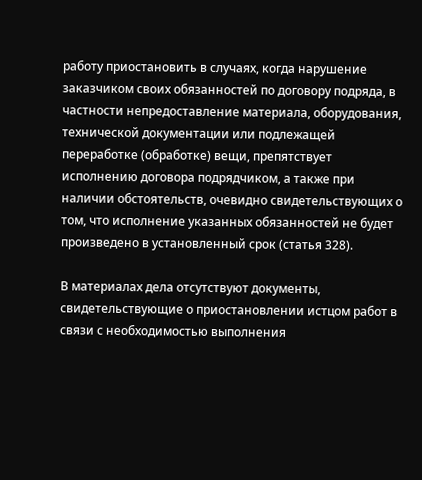работу приостановить в случаях, когда нарушение заказчиком своих обязанностей по договору подряда, в частности непредоставление материала, оборудования, технической документации или подлежащей переработке (обработке) вещи, препятствует исполнению договора подрядчиком, а также при наличии обстоятельств, очевидно свидетельствующих о том, что исполнение указанных обязанностей не будет произведено в установленный срок (статья 328).

В материалах дела отсутствуют документы, свидетельствующие о приостановлении истцом работ в связи с необходимостью выполнения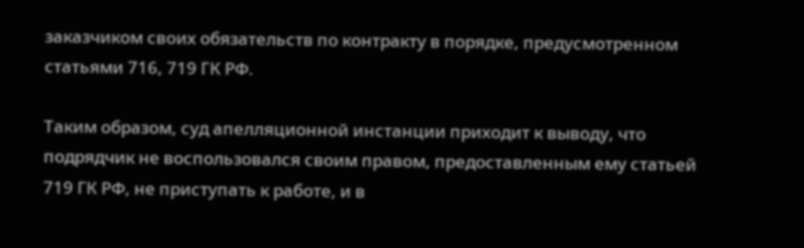заказчиком своих обязательств по контракту в порядке, предусмотренном статьями 716, 719 ГК РФ.

Таким образом, суд апелляционной инстанции приходит к выводу, что подрядчик не воспользовался своим правом, предоставленным ему статьей 719 ГК РФ, не приступать к работе, и в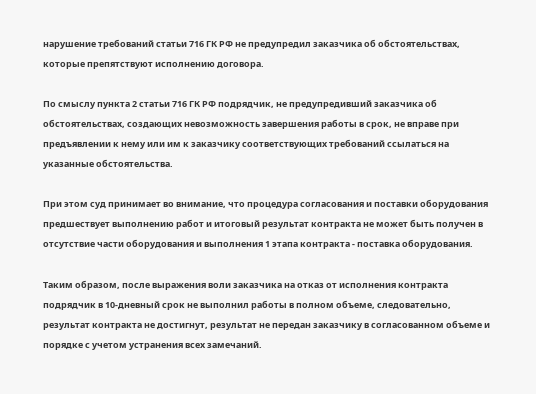нарушение требований статьи 716 ГК РФ не предупредил заказчика об обстоятельствах, которые препятствуют исполнению договора.

По смыслу пункта 2 статьи 716 ГК РФ подрядчик, не предупредивший заказчика об обстоятельствах, создающих невозможность завершения работы в срок, не вправе при предъявлении к нему или им к заказчику соответствующих требований ссылаться на указанные обстоятельства.

При этом суд принимает во внимание, что процедура согласования и поставки оборудования предшествует выполнению работ и итоговый результат контракта не может быть получен в отсутствие части оборудования и выполнения 1 этапа контракта - поставка оборудования.

Таким образом, после выражения воли заказчика на отказ от исполнения контракта подрядчик в 10-дневный срок не выполнил работы в полном объеме, следовательно, результат контракта не достигнут, результат не передан заказчику в согласованном объеме и порядке с учетом устранения всех замечаний.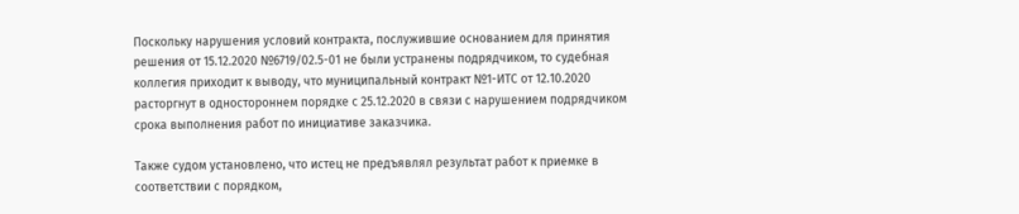Поскольку нарушения условий контракта, послужившие основанием для принятия решения от 15.12.2020 №6719/02.5-01 не были устранены подрядчиком, то судебная коллегия приходит к выводу, что муниципальный контракт №1-ИТС от 12.10.2020 расторгнут в одностороннем порядке с 25.12.2020 в связи с нарушением подрядчиком срока выполнения работ по инициативе заказчика.

Также судом установлено, что истец не предъявлял результат работ к приемке в соответствии с порядком,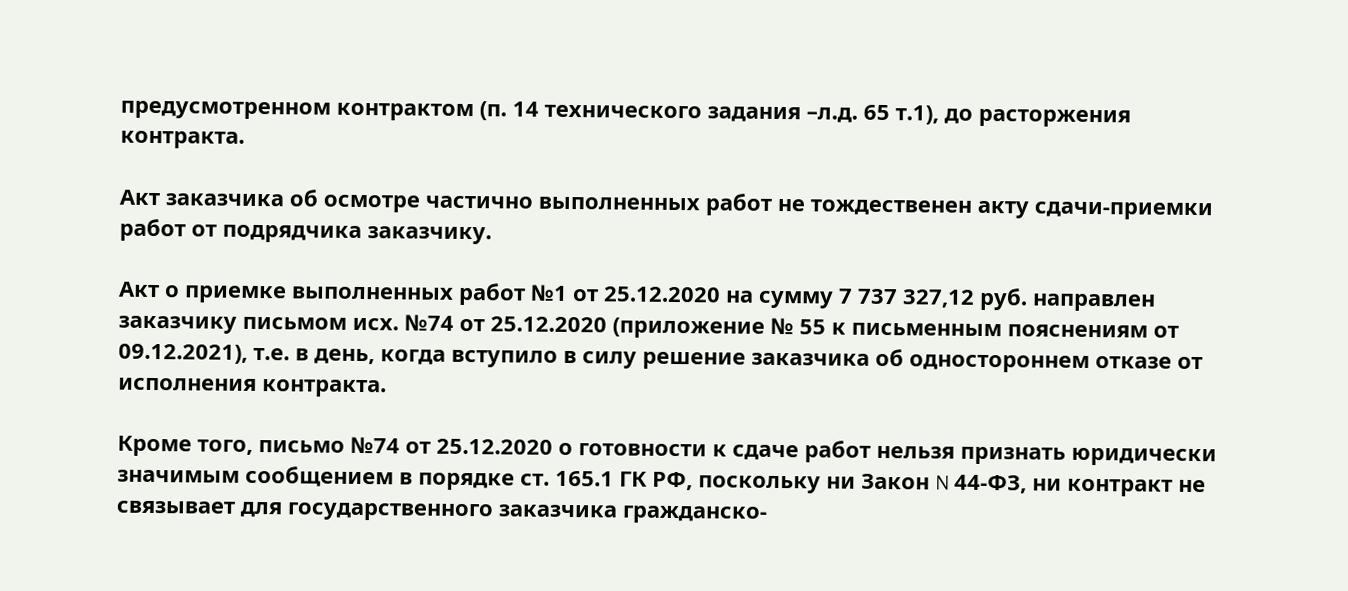предусмотренном контрактом (п. 14 технического задания –л.д. 65 т.1), до расторжения контракта.

Акт заказчика об осмотре частично выполненных работ не тождественен акту сдачи-приемки работ от подрядчика заказчику.

Акт о приемке выполненных работ №1 от 25.12.2020 на сумму 7 737 327,12 руб. направлен заказчику письмом исх. №74 от 25.12.2020 (приложение № 55 к письменным пояснениям от 09.12.2021), т.е. в день, когда вступило в силу решение заказчика об одностороннем отказе от исполнения контракта.

Кроме того, письмо №74 от 25.12.2020 о готовности к сдаче работ нельзя признать юридически значимым сообщением в порядке ст. 165.1 ГК РФ, поскольку ни Закон N 44-ФЗ, ни контракт не связывает для государственного заказчика гражданско-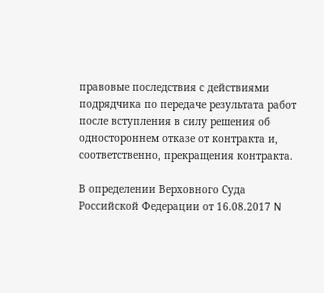правовые последствия с действиями подрядчика по передаче результата работ после вступления в силу решения об одностороннем отказе от контракта и, соответственно, прекращения контракта.

В определении Верховного Суда Российской Федерации от 16.08.2017 N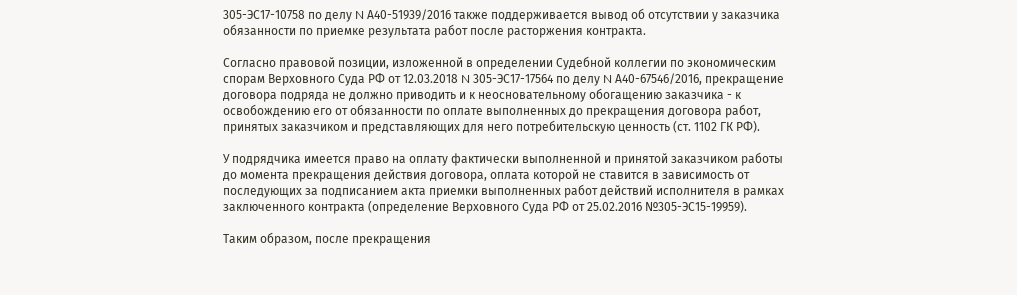305-ЭС17-10758 по делу N А40-51939/2016 также поддерживается вывод об отсутствии у заказчика обязанности по приемке результата работ после расторжения контракта.

Согласно правовой позиции, изложенной в определении Судебной коллегии по экономическим спорам Верховного Суда РФ от 12.03.2018 N 305-ЭС17-17564 по делу N А40-67546/2016, прекращение договора подряда не должно приводить и к неосновательному обогащению заказчика - к освобождению его от обязанности по оплате выполненных до прекращения договора работ, принятых заказчиком и представляющих для него потребительскую ценность (ст. 1102 ГК РФ).

У подрядчика имеется право на оплату фактически выполненной и принятой заказчиком работы до момента прекращения действия договора, оплата которой не ставится в зависимость от последующих за подписанием акта приемки выполненных работ действий исполнителя в рамках заключенного контракта (определение Верховного Суда РФ от 25.02.2016 №305-ЭС15-19959).

Таким образом, после прекращения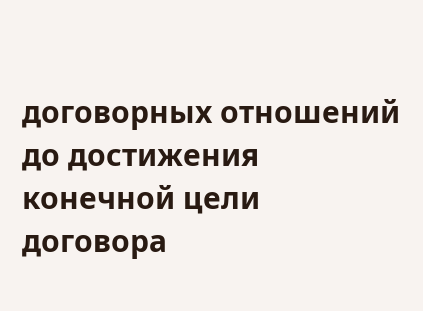договорных отношений до достижения конечной цели договора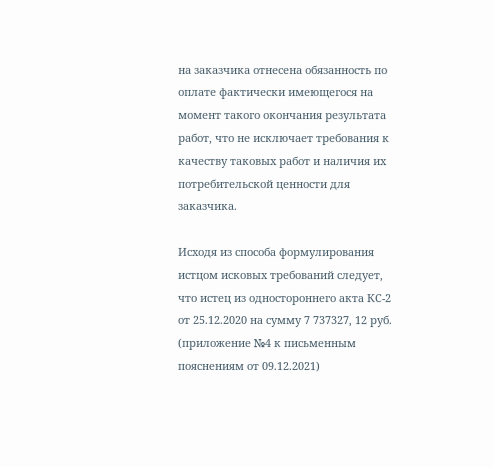на заказчика отнесена обязанность по оплате фактически имеющегося на момент такого окончания результата работ, что не исключает требования к качеству таковых работ и наличия их потребительской ценности для заказчика.

Исходя из способа формулирования истцом исковых требований следует, что истец из одностороннего акта КС-2 от 25.12.2020 на сумму 7 737327, 12 руб. (приложение №4 к письменным пояснениям от 09.12.2021)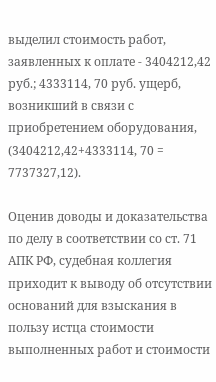выделил стоимость работ, заявленных к оплате - 3404212,42 руб.; 4333114, 70 руб. ущерб, возникший в связи с приобретением оборудования, (3404212,42+4333114, 70 = 7737327,12).

Оценив доводы и доказательства по делу в соответствии со ст. 71 АПК РФ, судебная коллегия приходит к выводу об отсутствии оснований для взыскания в пользу истца стоимости выполненных работ и стоимости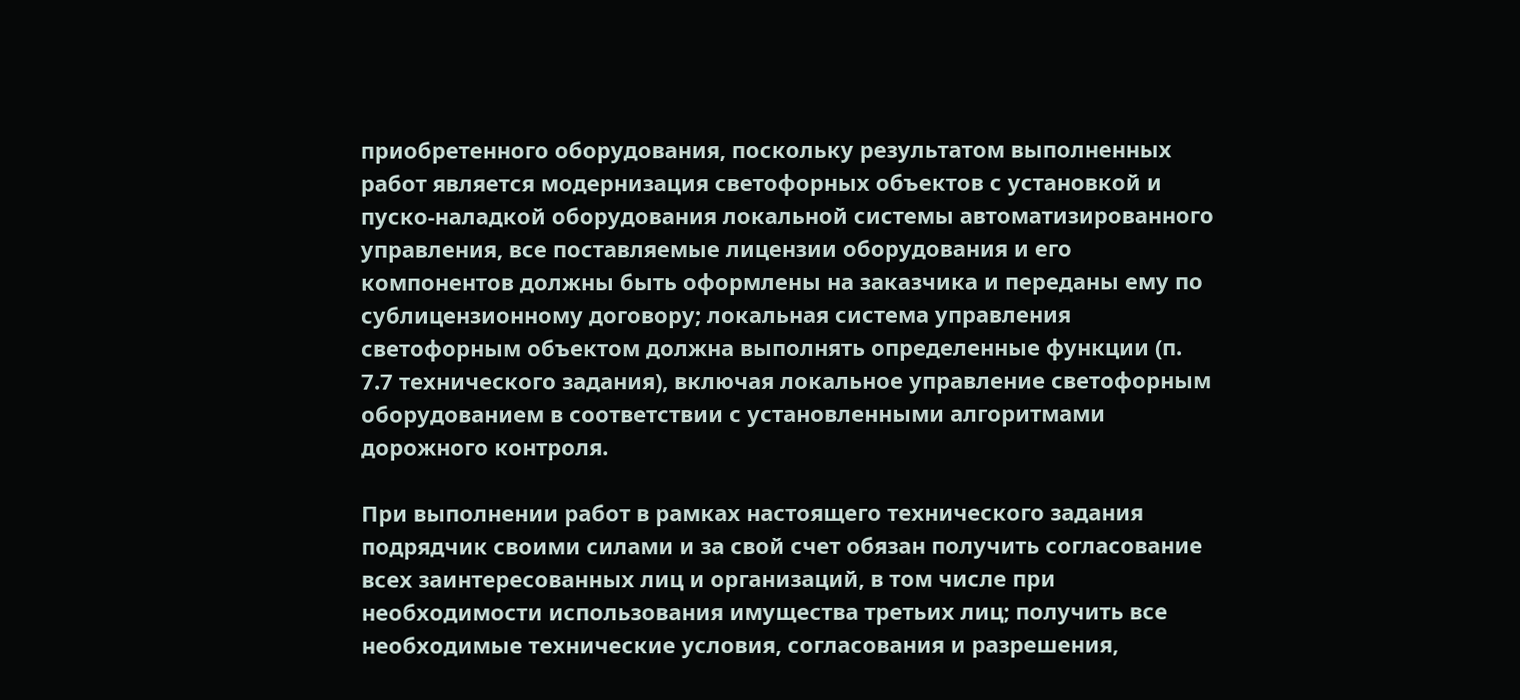приобретенного оборудования, поскольку результатом выполненных работ является модернизация светофорных объектов с установкой и пуско-наладкой оборудования локальной системы автоматизированного управления, все поставляемые лицензии оборудования и его компонентов должны быть оформлены на заказчика и переданы ему по сублицензионному договору; локальная система управления светофорным объектом должна выполнять определенные функции (п. 7.7 технического задания), включая локальное управление светофорным оборудованием в соответствии с установленными алгоритмами дорожного контроля.

При выполнении работ в рамках настоящего технического задания подрядчик своими силами и за свой счет обязан получить согласование всех заинтересованных лиц и организаций, в том числе при необходимости использования имущества третьих лиц; получить все необходимые технические условия, согласования и разрешения,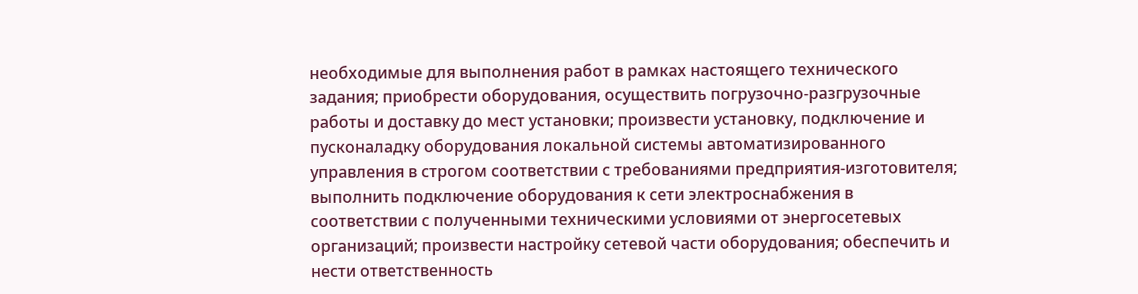необходимые для выполнения работ в рамках настоящего технического задания; приобрести оборудования, осуществить погрузочно-разгрузочные работы и доставку до мест установки; произвести установку, подключение и пусконаладку оборудования локальной системы автоматизированного управления в строгом соответствии с требованиями предприятия-изготовителя; выполнить подключение оборудования к сети электроснабжения в соответствии с полученными техническими условиями от энергосетевых организаций; произвести настройку сетевой части оборудования; обеспечить и нести ответственность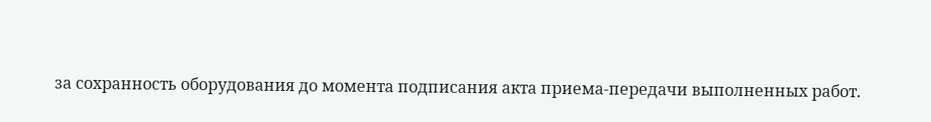за сохранность оборудования до момента подписания акта приема-передачи выполненных работ.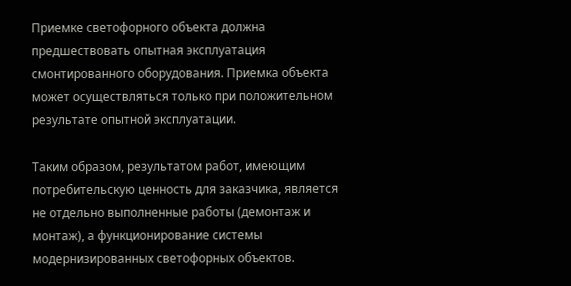Приемке светофорного объекта должна предшествовать опытная эксплуатация смонтированного оборудования. Приемка объекта может осуществляться только при положительном результате опытной эксплуатации.

Таким образом, результатом работ, имеющим потребительскую ценность для заказчика, является не отдельно выполненные работы (демонтаж и монтаж), а функционирование системы модернизированных светофорных объектов.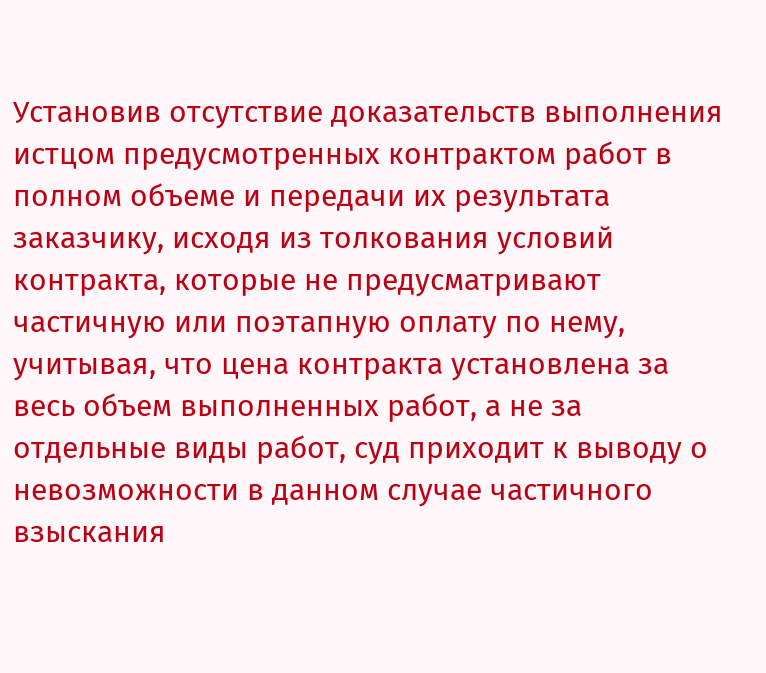Установив отсутствие доказательств выполнения истцом предусмотренных контрактом работ в полном объеме и передачи их результата заказчику, исходя из толкования условий контракта, которые не предусматривают частичную или поэтапную оплату по нему, учитывая, что цена контракта установлена за весь объем выполненных работ, а не за отдельные виды работ, суд приходит к выводу о невозможности в данном случае частичного взыскания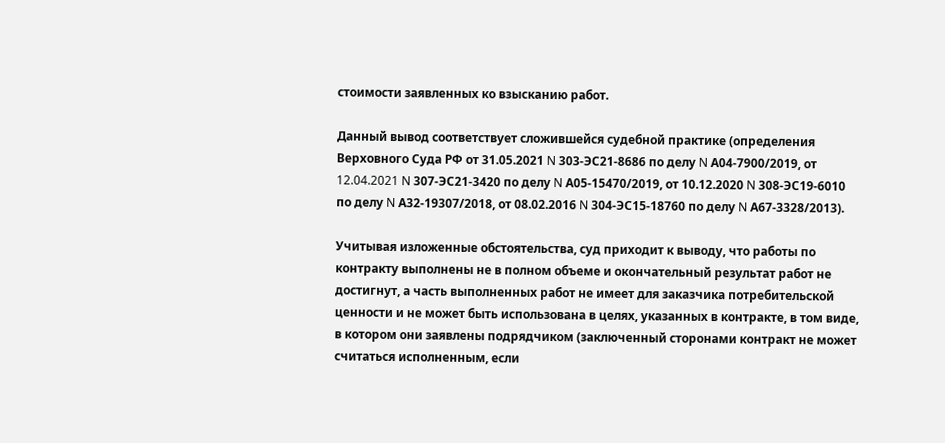стоимости заявленных ко взысканию работ.

Данный вывод соответствует сложившейся судебной практике (определения Верховного Суда РФ от 31.05.2021 N 303-ЭС21-8686 по делу N А04-7900/2019, от 12.04.2021 N 307-ЭС21-3420 по делу N А05-15470/2019, от 10.12.2020 N 308-ЭС19-6010 по делу N А32-19307/2018, от 08.02.2016 N 304-ЭС15-18760 по делу N А67-3328/2013).

Учитывая изложенные обстоятельства, суд приходит к выводу, что работы по контракту выполнены не в полном объеме и окончательный результат работ не достигнут, а часть выполненных работ не имеет для заказчика потребительской ценности и не может быть использована в целях, указанных в контракте, в том виде, в котором они заявлены подрядчиком (заключенный сторонами контракт не может считаться исполненным, если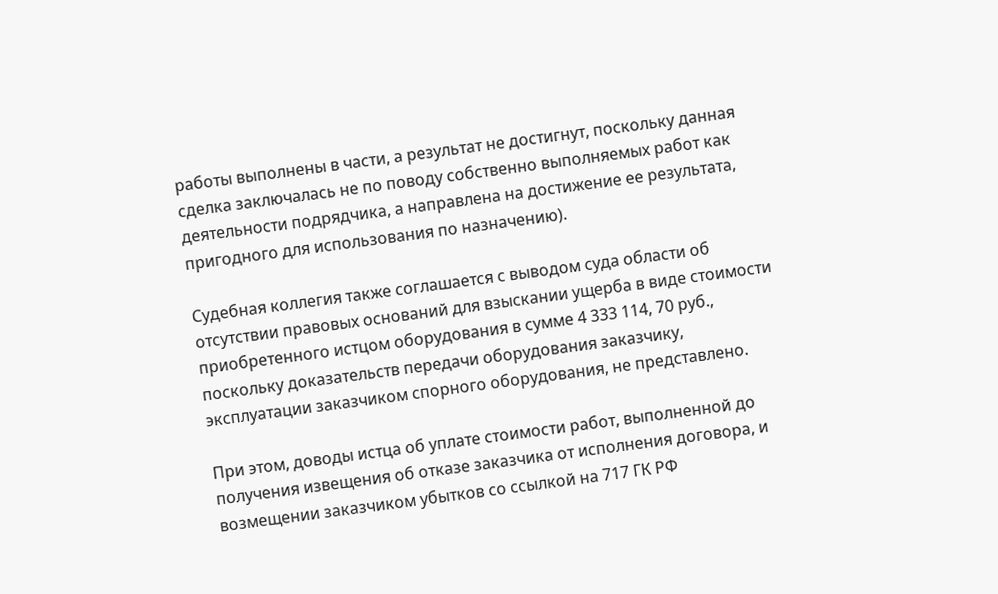работы выполнены в части, а результат не достигнут, поскольку данная сделка заключалась не по поводу собственно выполняемых работ как деятельности подрядчика, а направлена на достижение ее результата, пригодного для использования по назначению).

Судебная коллегия также соглашается с выводом суда области об отсутствии правовых оснований для взыскании ущерба в виде стоимости приобретенного истцом оборудования в сумме 4 333 114, 70 руб., поскольку доказательств передачи оборудования заказчику, эксплуатации заказчиком спорного оборудования, не представлено.

При этом, доводы истца об уплате стоимости работ, выполненной до получения извещения об отказе заказчика от исполнения договора, и возмещении заказчиком убытков со ссылкой на 717 ГК РФ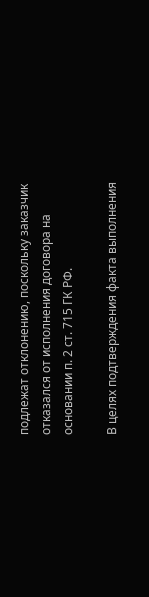подлежат отклонению, поскольку заказчик отказался от исполнения договора на основании п. 2 ст. 715 ГК РФ.

В целях подтверждения факта выполнения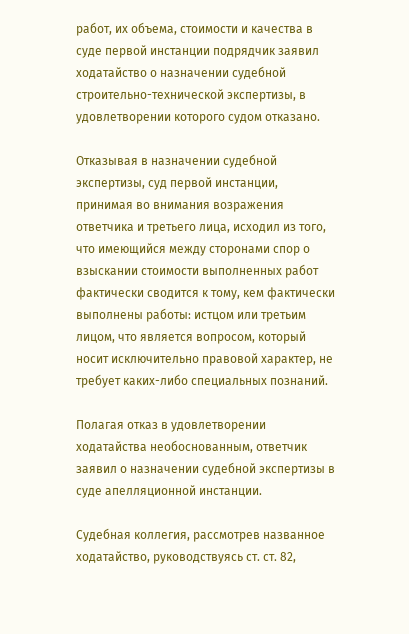работ, их объема, стоимости и качества в суде первой инстанции подрядчик заявил ходатайство о назначении судебной строительно-технической экспертизы, в удовлетворении которого судом отказано.

Отказывая в назначении судебной экспертизы, суд первой инстанции, принимая во внимания возражения ответчика и третьего лица, исходил из того, что имеющийся между сторонами спор о взыскании стоимости выполненных работ фактически сводится к тому, кем фактически выполнены работы: истцом или третьим лицом, что является вопросом, который носит исключительно правовой характер, не требует каких-либо специальных познаний.

Полагая отказ в удовлетворении ходатайства необоснованным, ответчик заявил о назначении судебной экспертизы в суде апелляционной инстанции.

Судебная коллегия, рассмотрев названное ходатайство, руководствуясь ст. ст. 82,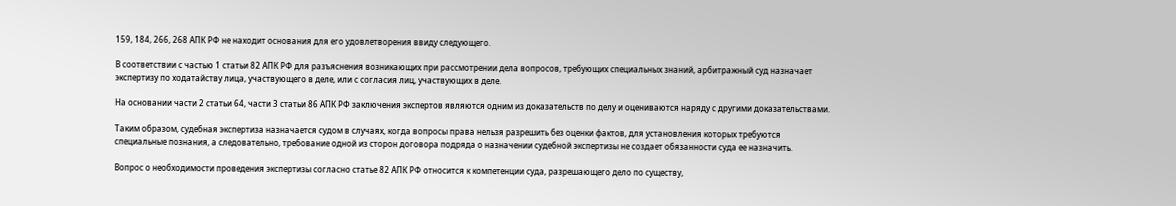159, 184, 266, 268 АПК РФ не находит основания для его удовлетворения ввиду следующего.

В соответствии с частью 1 статьи 82 АПК РФ для разъяснения возникающих при рассмотрении дела вопросов, требующих специальных знаний, арбитражный суд назначает экспертизу по ходатайству лица, участвующего в деле, или с согласия лиц, участвующих в деле.

На основании части 2 статьи 64, части 3 статьи 86 АПК РФ заключения экспертов являются одним из доказательств по делу и оцениваются наряду с другими доказательствами.

Таким образом, судебная экспертиза назначается судом в случаях, когда вопросы права нельзя разрешить без оценки фактов, для установления которых требуются специальные познания, а следовательно, требование одной из сторон договора подряда о назначении судебной экспертизы не создает обязанности суда ее назначить.

Вопрос о необходимости проведения экспертизы согласно статье 82 АПК РФ относится к компетенции суда, разрешающего дело по существу,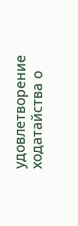удовлетворение ходатайства о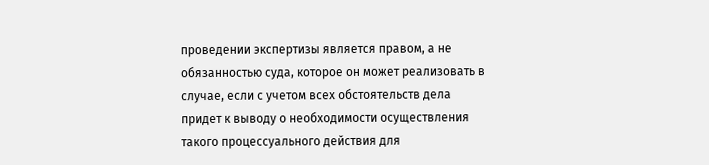проведении экспертизы является правом, а не обязанностью суда, которое он может реализовать в случае, если с учетом всех обстоятельств дела придет к выводу о необходимости осуществления такого процессуального действия для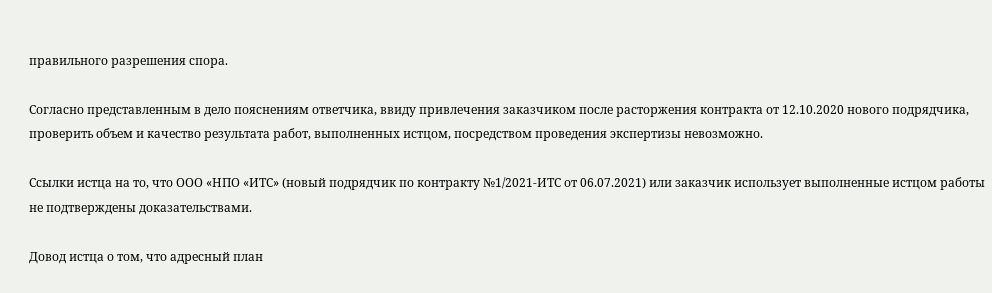правильного разрешения спора.

Согласно представленным в дело пояснениям ответчика, ввиду привлечения заказчиком после расторжения контракта от 12.10.2020 нового подрядчика, проверить объем и качество результата работ, выполненных истцом, посредством проведения экспертизы невозможно.

Ссылки истца на то, что ООО «НПО «ИТС» (новый подрядчик по контракту №1/2021-ИТС от 06.07.2021) или заказчик использует выполненные истцом работы не подтверждены доказательствами.

Довод истца о том, что адресный план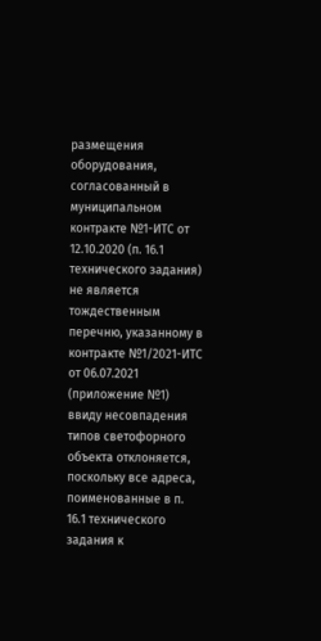размещения оборудования, согласованный в муниципальном контракте №1-ИТС от 12.10.2020 (п. 16.1 технического задания) не является тождественным перечню, указанному в контракте №1/2021-ИТС от 06.07.2021 (приложение №1) ввиду несовпадения типов светофорного объекта отклоняется, поскольку все адреса, поименованные в п. 16.1 технического задания к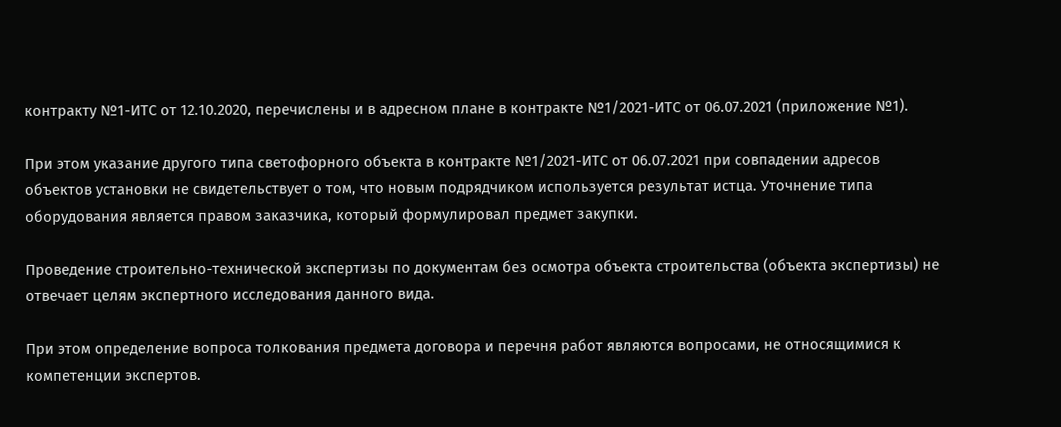контракту №1-ИТС от 12.10.2020, перечислены и в адресном плане в контракте №1/2021-ИТС от 06.07.2021 (приложение №1).

При этом указание другого типа светофорного объекта в контракте №1/2021-ИТС от 06.07.2021 при совпадении адресов объектов установки не свидетельствует о том, что новым подрядчиком используется результат истца. Уточнение типа оборудования является правом заказчика, который формулировал предмет закупки.

Проведение строительно-технической экспертизы по документам без осмотра объекта строительства (объекта экспертизы) не отвечает целям экспертного исследования данного вида.

При этом определение вопроса толкования предмета договора и перечня работ являются вопросами, не относящимися к компетенции экспертов.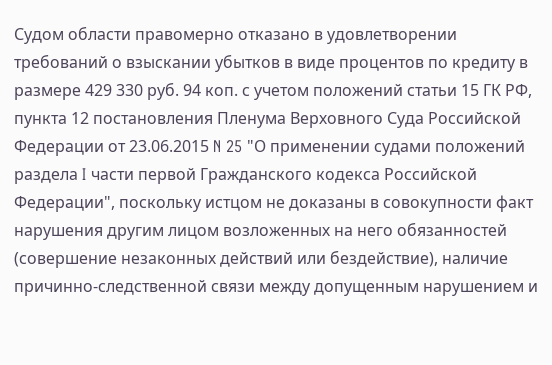Судом области правомерно отказано в удовлетворении требований о взыскании убытков в виде процентов по кредиту в размере 429 330 руб. 94 коп. с учетом положений статьи 15 ГК РФ, пункта 12 постановления Пленума Верховного Суда Российской Федерации от 23.06.2015 N 25 "О применении судами положений раздела I части первой Гражданского кодекса Российской Федерации", поскольку истцом не доказаны в совокупности факт нарушения другим лицом возложенных на него обязанностей (совершение незаконных действий или бездействие), наличие причинно-следственной связи между допущенным нарушением и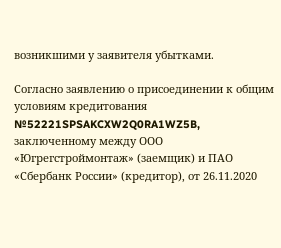возникшими у заявителя убытками.

Согласно заявлению о присоединении к общим условиям кредитования №52221SPSAKCXW2Q0RA1WZ5B, заключенному между ООО «Югрегстроймонтаж» (заемщик) и ПАО «Сбербанк России» (кредитор), от 26.11.2020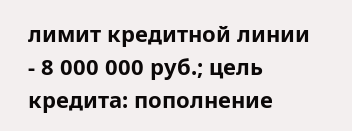лимит кредитной линии - 8 000 000 руб.; цель кредита: пополнение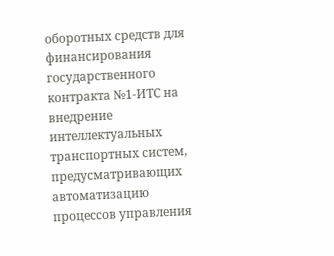оборотных средств для финансирования государственного контракта №1-ИТС на внедрение интеллектуальных транспортных систем, предусматривающих автоматизацию процессов управления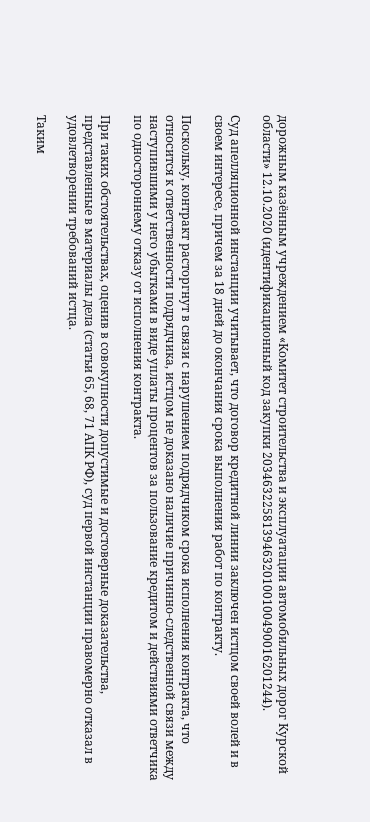дорожным казённым учреждением «Комитет строительства и эксплуатации автомобильных дорог Курской области» 12.10.2020 (идентификационный код закупки 203463225813946320100100490016201244).

Суд апелляционной инстанции учитывает, что договор кредитной линии заключен истцом своей волей и в своем интересе, причем за 18 дней до окончания срока выполнения работ по контракту.

Поскольку, контракт расторгнут в связи с нарушением подрядчиком срока исполнения контракта, что относится к ответственности подрядчика, истцом не доказано наличие причинно-следственной связи между наступившими у него убытками в виде уплаты процентов за пользование кредитом и действиями ответчика по одностороннему отказу от исполнения контракта.

При таких обстоятельствах, оценив в совокупности допустимые и достоверные доказательства, представленные в материалы дела (статьи 65, 68, 71 АПК РФ), суд первой инстанции правомерно отказал в удовлетворении требований истца.

Таким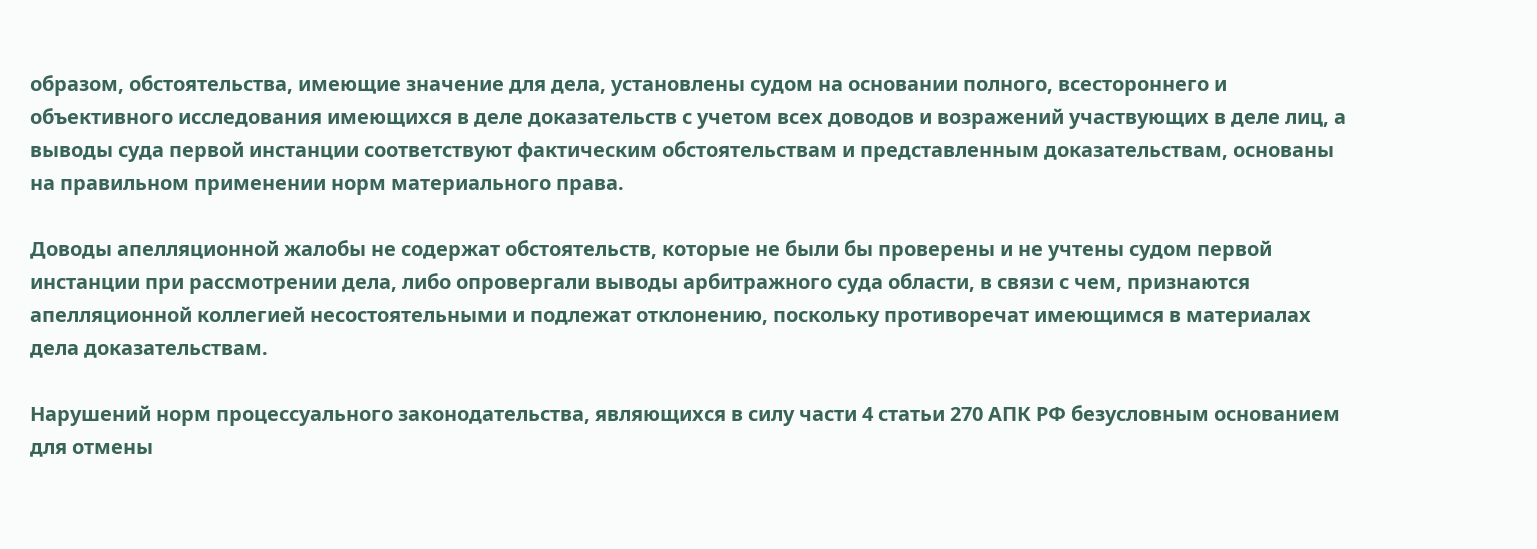образом, обстоятельства, имеющие значение для дела, установлены судом на основании полного, всестороннего и объективного исследования имеющихся в деле доказательств с учетом всех доводов и возражений участвующих в деле лиц, а выводы суда первой инстанции соответствуют фактическим обстоятельствам и представленным доказательствам, основаны на правильном применении норм материального права.

Доводы апелляционной жалобы не содержат обстоятельств, которые не были бы проверены и не учтены судом первой инстанции при рассмотрении дела, либо опровергали выводы арбитражного суда области, в связи с чем, признаются апелляционной коллегией несостоятельными и подлежат отклонению, поскольку противоречат имеющимся в материалах дела доказательствам.

Нарушений норм процессуального законодательства, являющихся в силу части 4 статьи 270 АПК РФ безусловным основанием для отмены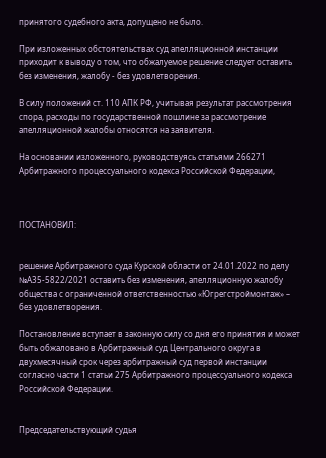принятого судебного акта, допущено не было.

При изложенных обстоятельствах суд апелляционной инстанции приходит к выводу о том, что обжалуемое решение следует оставить без изменения, жалобу - без удовлетворения.

В силу положений ст. 110 АПК РФ, учитывая результат рассмотрения спора, расходы по государственной пошлине за рассмотрение апелляционной жалобы относятся на заявителя.

На основании изложенного, руководствуясь статьями 266271 Арбитражного процессуального кодекса Российской Федерации,



ПОСТАНОВИЛ:


решение Арбитражного суда Курской области от 24.01.2022 по делу №А35-5822/2021 оставить без изменения, апелляционную жалобу общества с ограниченной ответственностью «Югрегстроймонтаж» – без удовлетворения.

Постановление вступает в законную силу со дня его принятия и может быть обжаловано в Арбитражный суд Центрального округа в двухмесячный срок через арбитражный суд первой инстанции согласно части 1 статьи 275 Арбитражного процессуального кодекса Российской Федерации.


Председательствующий судья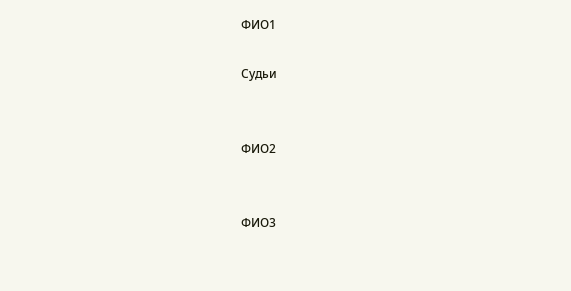ФИО1

Судьи


ФИО2


ФИО3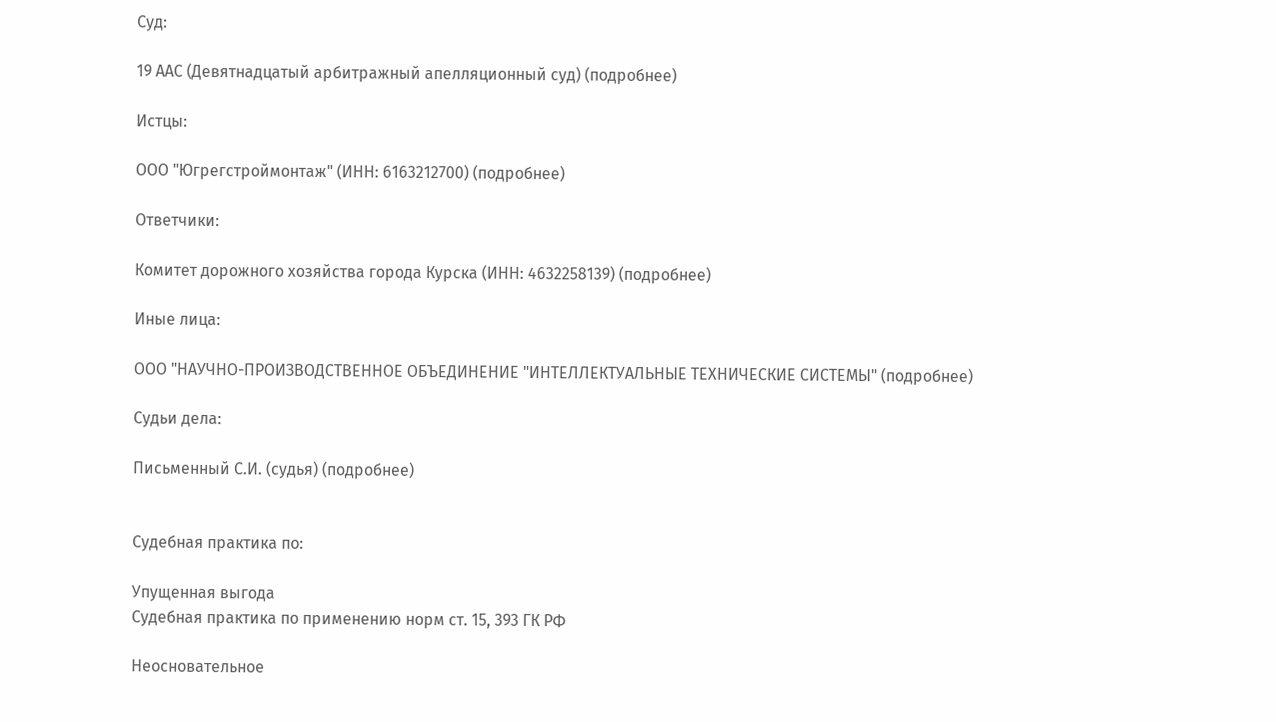Суд:

19 ААС (Девятнадцатый арбитражный апелляционный суд) (подробнее)

Истцы:

ООО "Югрегстроймонтаж" (ИНН: 6163212700) (подробнее)

Ответчики:

Комитет дорожного хозяйства города Курска (ИНН: 4632258139) (подробнее)

Иные лица:

ООО "НАУЧНО-ПРОИЗВОДСТВЕННОЕ ОБЪЕДИНЕНИЕ "ИНТЕЛЛЕКТУАЛЬНЫЕ ТЕХНИЧЕСКИЕ СИСТЕМЫ" (подробнее)

Судьи дела:

Письменный С.И. (судья) (подробнее)


Судебная практика по:

Упущенная выгода
Судебная практика по применению норм ст. 15, 393 ГК РФ

Неосновательное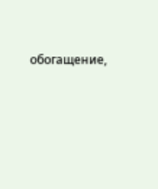обогащение,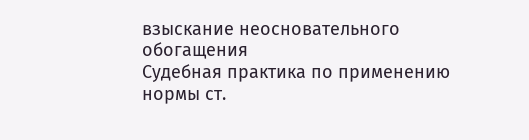взыскание неосновательного обогащения
Судебная практика по применению нормы ст.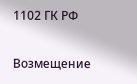1102 ГК РФ

Возмещение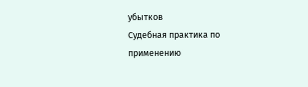убытков
Судебная практика по применению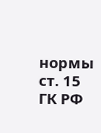нормы ст. 15 ГК РФ